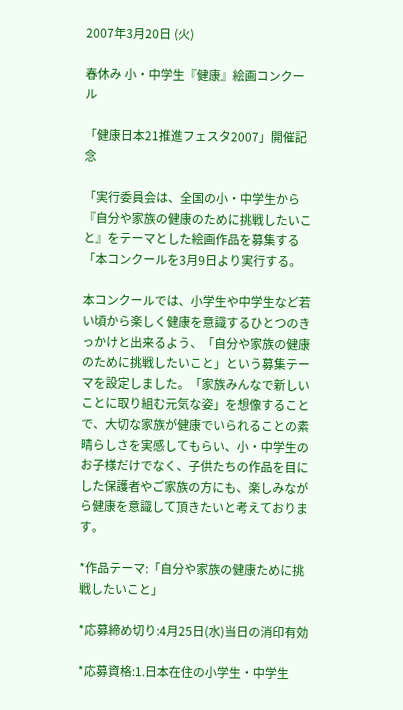2007年3月20日 (火)

春休み 小・中学生『健康』絵画コンクール

「健康日本21推進フェスタ2007」開催記念

「実行委員会は、全国の小・中学生から『自分や家族の健康のために挑戦したいこと』をテーマとした絵画作品を募集する「本コンクールを3月9日より実行する。

本コンクールでは、小学生や中学生など若い頃から楽しく健康を意識するひとつのきっかけと出来るよう、「自分や家族の健康のために挑戦したいこと」という募集テーマを設定しました。「家族みんなで新しいことに取り組む元気な姿」を想像することで、大切な家族が健康でいられることの素晴らしさを実感してもらい、小・中学生のお子様だけでなく、子供たちの作品を目にした保護者やご家族の方にも、楽しみながら健康を意識して頂きたいと考えております。

*作品テーマ:「自分や家族の健康ために挑戦したいこと」

*応募締め切り:4月25日(水)当日の消印有効

*応募資格:1.日本在住の小学生・中学生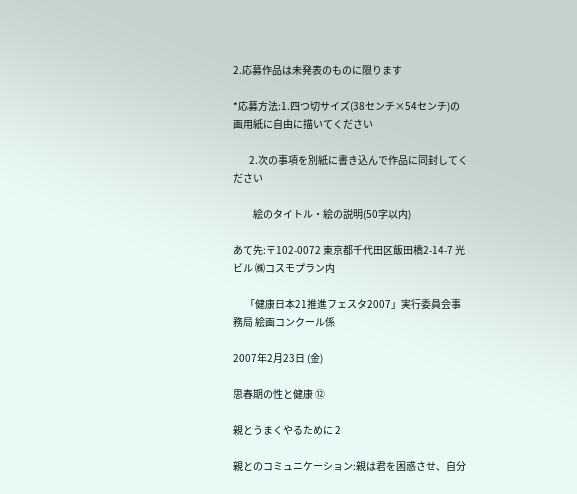2.応募作品は未発表のものに限ります

*応募方法:1.四つ切サイズ(38センチ×54センチ)の画用紙に自由に描いてください

        2.次の事項を別紙に書き込んで作品に同封してください

          絵のタイトル・絵の説明(50字以内)

あて先:〒102-0072 東京都千代田区飯田橋2-14-7 光ビル ㈱コスモプラン内

      「健康日本21推進フェスタ2007」実行委員会事務局 絵画コンクール係

2007年2月23日 (金)

思春期の性と健康 ⑫

親とうまくやるために 2

親とのコミュニケーション:親は君を困惑させ、自分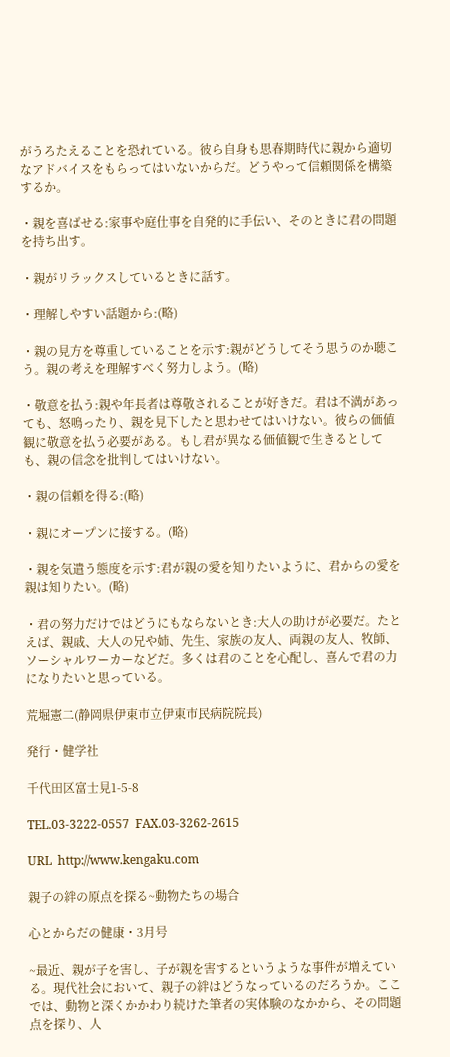がうろたえることを恐れている。彼ら自身も思春期時代に親から適切なアドバイスをもらってはいないからだ。どうやって信頼関係を構築するか。

・親を喜ばせる:家事や庭仕事を自発的に手伝い、そのときに君の問題を持ち出す。

・親がリラックスしているときに話す。

・理解しやすい話題から:(略)

・親の見方を尊重していることを示す:親がどうしてそう思うのか聴こう。親の考えを理解すべく努力しよう。(略)

・敬意を払う:親や年長者は尊敬されることが好きだ。君は不満があっても、怒鳴ったり、親を見下したと思わせてはいけない。彼らの価値観に敬意を払う必要がある。もし君が異なる価値観で生きるとしても、親の信念を批判してはいけない。

・親の信頼を得る:(略)

・親にオープンに接する。(略)

・親を気遣う態度を示す:君が親の愛を知りたいように、君からの愛を親は知りたい。(略)

・君の努力だけではどうにもならないとき:大人の助けが必要だ。たとえば、親戚、大人の兄や姉、先生、家族の友人、両親の友人、牧師、ソーシャルワーカーなどだ。多くは君のことを心配し、喜んで君の力になりたいと思っている。

荒堀憲二(静岡県伊東市立伊東市民病院院長)

発行・健学社

千代田区富士見1-5-8

TEL.03-3222-0557  FAX.03-3262-2615

URL  http://www.kengaku.com

親子の絆の原点を探る~動物たちの場合

心とからだの健康・3月号

~最近、親が子を害し、子が親を害するというような事件が増えている。現代社会において、親子の絆はどうなっているのだろうか。ここでは、動物と深くかかわり続けた筆者の実体験のなかから、その問題点を探り、人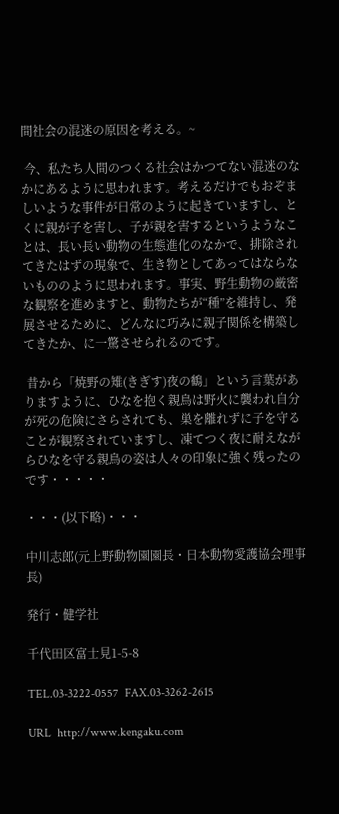間社会の混迷の原因を考える。~

 今、私たち人間のつくる社会はかつてない混迷のなかにあるように思われます。考えるだけでもおぞましいような事件が日常のように起きていますし、とくに親が子を害し、子が親を害するというようなことは、長い長い動物の生態進化のなかで、排除されてきたはずの現象で、生き物としてあってはならないもののように思われます。事実、野生動物の厳密な観察を進めますと、動物たちが“種”を維持し、発展させるために、どんなに巧みに親子関係を構築してきたか、に一驚させられるのです。

 昔から「焼野の雉(きぎす)夜の鶴」という言葉がありますように、ひなを抱く親鳥は野火に襲われ自分が死の危険にさらされても、巣を離れずに子を守ることが観察されていますし、凍てつく夜に耐えながらひなを守る親鳥の姿は人々の印象に強く残ったのです・・・・・

・・・(以下略)・・・

中川志郎(元上野動物園園長・日本動物愛護協会理事長)

発行・健学社

千代田区富士見1-5-8

TEL.03-3222-0557  FAX.03-3262-2615

URL  http://www.kengaku.com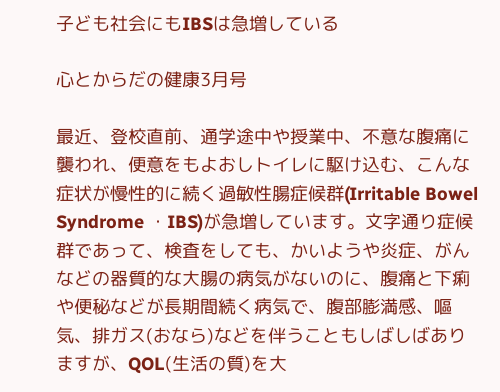子ども社会にもIBSは急増している

心とからだの健康3月号

最近、登校直前、通学途中や授業中、不意な腹痛に襲われ、便意をもよおしトイレに駆け込む、こんな症状が慢性的に続く過敏性腸症候群(Irritable Bowel Syndrome ・IBS)が急増しています。文字通り症候群であって、検査をしても、かいようや炎症、がんなどの器質的な大腸の病気がないのに、腹痛と下痢や便秘などが長期間続く病気で、腹部膨満感、嘔気、排ガス(おなら)などを伴うこともしばしばありますが、QOL(生活の質)を大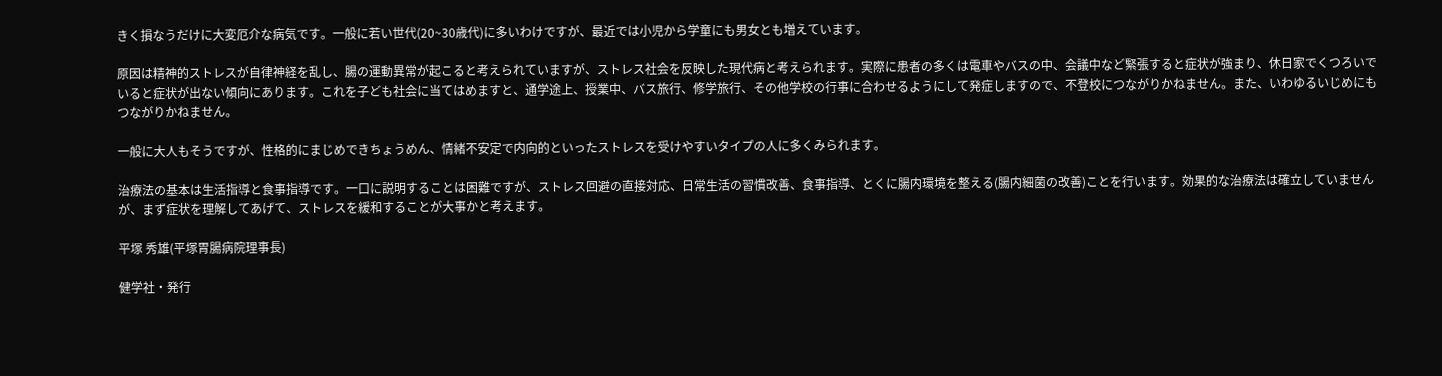きく損なうだけに大変厄介な病気です。一般に若い世代(20~30歳代)に多いわけですが、最近では小児から学童にも男女とも増えています。

原因は精神的ストレスが自律神経を乱し、腸の運動異常が起こると考えられていますが、ストレス社会を反映した現代病と考えられます。実際に患者の多くは電車やバスの中、会議中など緊張すると症状が強まり、休日家でくつろいでいると症状が出ない傾向にあります。これを子ども社会に当てはめますと、通学途上、授業中、バス旅行、修学旅行、その他学校の行事に合わせるようにして発症しますので、不登校につながりかねません。また、いわゆるいじめにもつながりかねません。

一般に大人もそうですが、性格的にまじめできちょうめん、情緒不安定で内向的といったストレスを受けやすいタイプの人に多くみられます。

治療法の基本は生活指導と食事指導です。一口に説明することは困難ですが、ストレス回避の直接対応、日常生活の習慣改善、食事指導、とくに腸内環境を整える(腸内細菌の改善)ことを行います。効果的な治療法は確立していませんが、まず症状を理解してあげて、ストレスを緩和することが大事かと考えます。

平塚 秀雄(平塚胃腸病院理事長)

健学社・発行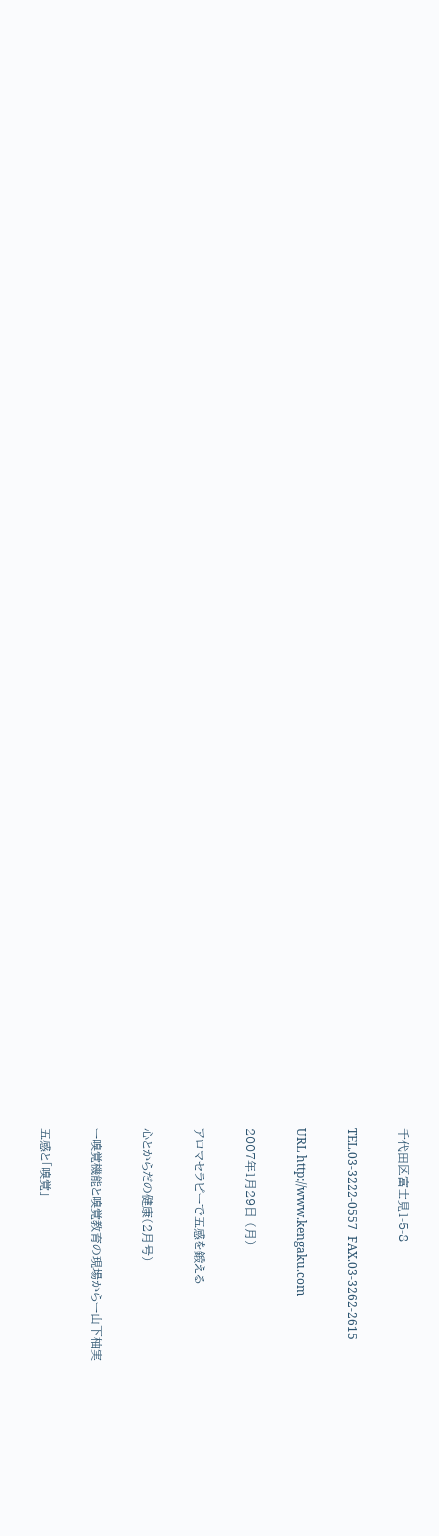千代田区富士見1-5-8

TEL.03-3222-0557  FAX.03-3262-2615

URL http://www.kengaku.com

2007年1月29日 (月)

アロマセラピーで五感を鍛える

心とからだの健康(2月号)

ー嗅覚機能と嗅覚教育の現場からー山下柚実

五感と「嗅覚」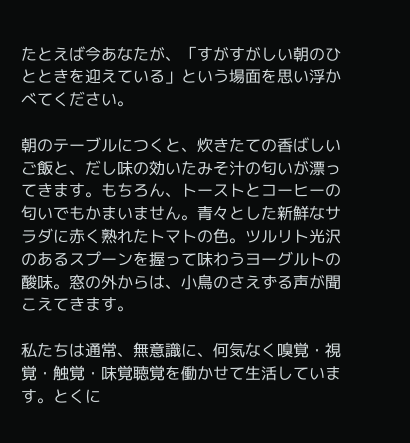たとえば今あなたが、「すがすがしい朝のひとときを迎えている」という場面を思い浮かべてください。

朝のテーブルにつくと、炊きたての香ばしいご飯と、だし味の効いたみそ汁の匂いが漂ってきます。もちろん、トーストとコーヒーの匂いでもかまいません。青々とした新鮮なサラダに赤く熟れたトマトの色。ツルリト光沢のあるスプーンを握って味わうヨーグルトの酸味。窓の外からは、小鳥のさえずる声が聞こえてきます。

私たちは通常、無意識に、何気なく嗅覚・視覚・触覚・味覚聴覚を働かせて生活しています。とくに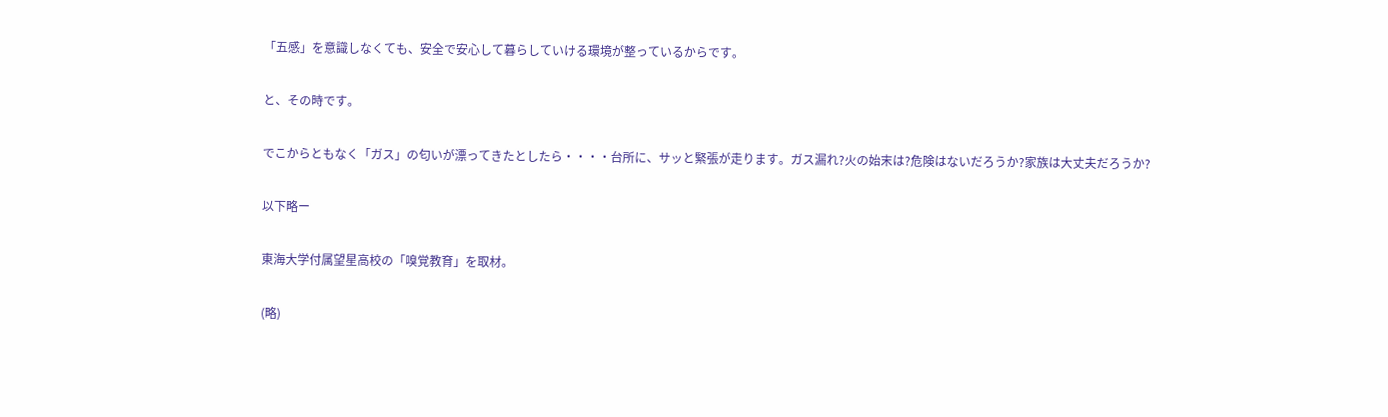「五感」を意識しなくても、安全で安心して暮らしていける環境が整っているからです。

と、その時です。

でこからともなく「ガス」の匂いが漂ってきたとしたら・・・・台所に、サッと緊張が走ります。ガス漏れ?火の始末は?危険はないだろうか?家族は大丈夫だろうか?

以下略ー

東海大学付属望星高校の「嗅覚教育」を取材。

(略)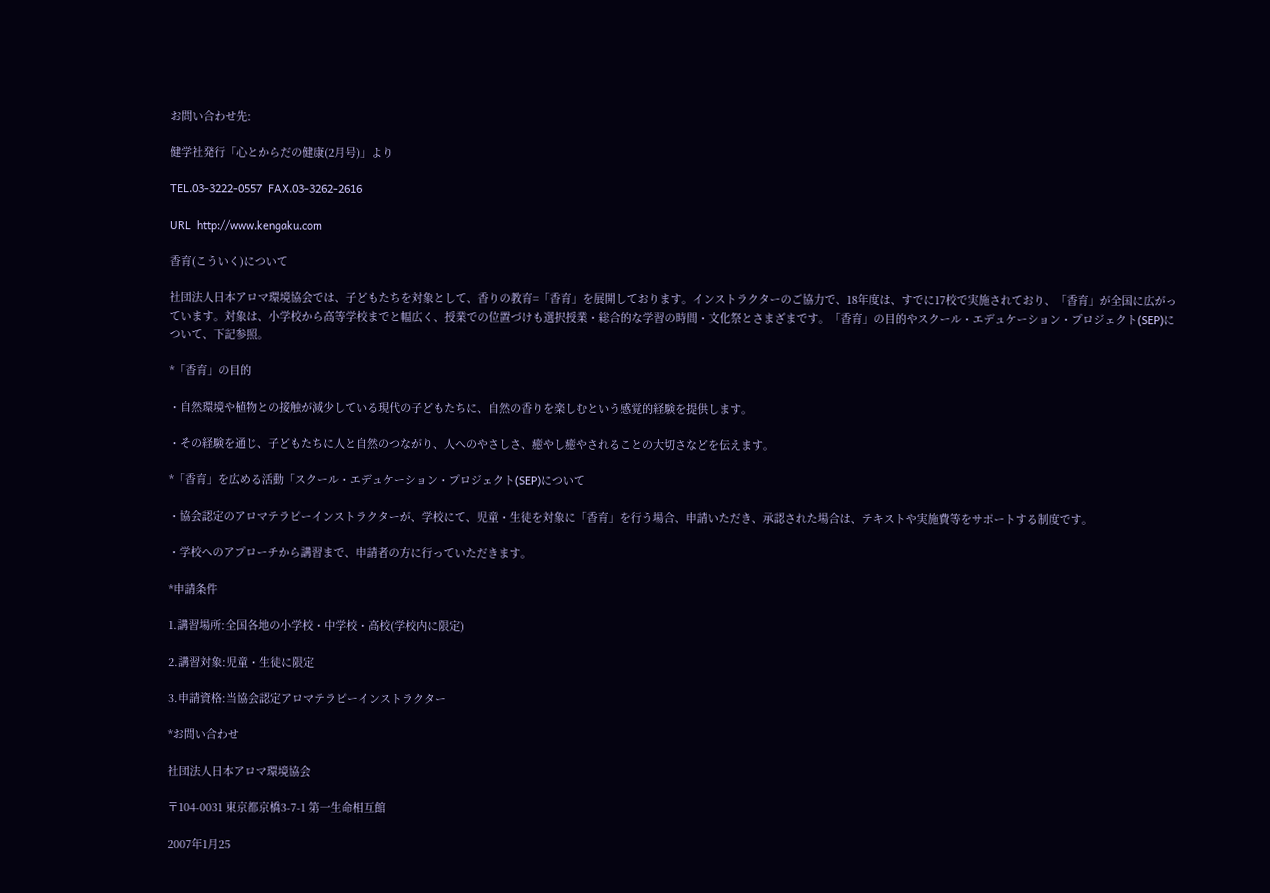お問い合わせ先:

健学社発行「心とからだの健康(2月号)」より

TEL.03-3222-0557  FAX.03-3262-2616

URL  http://www.kengaku.com

香育(こういく)について

社団法人日本アロマ環境協会では、子どもたちを対象として、香りの教育=「香育」を展開しております。インストラクターのご協力で、18年度は、すでに17校で実施されており、「香育」が全国に広がっています。対象は、小学校から高等学校までと幅広く、授業での位置づけも選択授業・総合的な学習の時間・文化祭とさまざまです。「香育」の目的やスクール・エデュケーション・プロジェクト(SEP)について、下記参照。

*「香育」の目的

・自然環境や植物との接触が減少している現代の子どもたちに、自然の香りを楽しむという感覚的経験を提供します。

・その経験を通じ、子どもたちに人と自然のつながり、人へのやさしさ、癒やし癒やされることの大切さなどを伝えます。

*「香育」を広める活動「スクール・エデュケーション・プロジェクト(SEP)について

・協会認定のアロマテラピーインストラクターが、学校にて、児童・生徒を対象に「香育」を行う場合、申請いただき、承認された場合は、テキストや実施費等をサポートする制度です。

・学校へのアプローチから講習まで、申請者の方に行っていただきます。

*申請条件

1.講習場所:全国各地の小学校・中学校・高校(学校内に限定)

2.講習対象:児童・生徒に限定

3.申請資格:当協会認定アロマテラピーインストラクター

*お問い合わせ

社団法人日本アロマ環境協会

〒104-0031 東京都京橋3-7-1 第一生命相互館

2007年1月25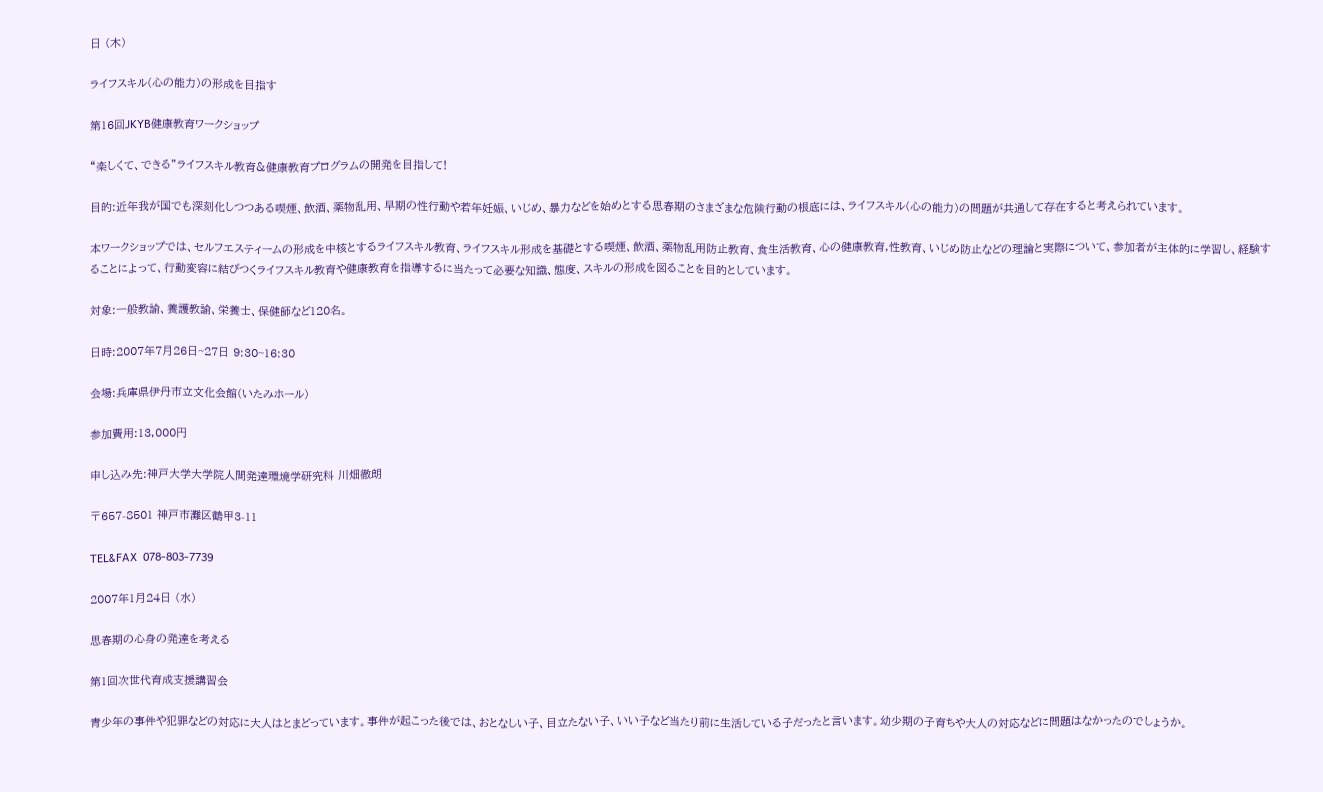日 (木)

ライフスキル(心の能力)の形成を目指す

第16回JKYB健康教育ワークショップ

“楽しくて、できる”ライフスキル教育&健康教育プログラムの開発を目指して!

目的:近年我が国でも深刻化しつつある喫煙、飲酒、薬物乱用、早期の性行動や若年妊娠、いじめ、暴力などを始めとする思春期のさまざまな危険行動の根底には、ライフスキル(心の能力)の問題が共通して存在すると考えられています。

本ワークショップでは、セルフエスティームの形成を中核とするライフスキル教育、ライフスキル形成を基礎とする喫煙、飲酒、薬物乱用防止教育、食生活教育、心の健康教育,性教育、いじめ防止などの理論と実際について、参加者が主体的に学習し、経験することによって、行動変容に結びつくライフスキル教育や健康教育を指導するに当たって必要な知識、態度、スキルの形成を図ることを目的としています。

対象:一般教諭、養護教諭、栄養士、保健師など120名。

日時:2007年7月26日~27日 9:30~16:30

会場:兵庫県伊丹市立文化会館(いたみホール)

参加費用:13,000円

申し込み先:神戸大学大学院人間発達環境学研究科 川畑徹朗

〒657-8501 神戸市灘区鶴甲3-11

TEL&FAX  078-803-7739

2007年1月24日 (水)

思春期の心身の発達を考える

第1回次世代育成支援講習会

青少年の事件や犯罪などの対応に大人はとまどっています。事件が起こった後では、おとなしい子、目立たない子、いい子など当たり前に生活している子だったと言います。幼少期の子育ちや大人の対応などに問題はなかったのでしょうか。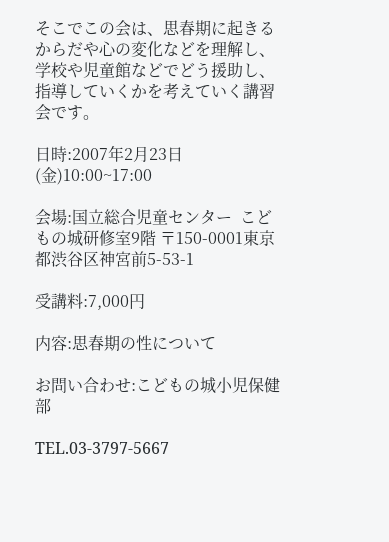そこでこの会は、思春期に起きるからだや心の変化などを理解し、学校や児童館などでどう援助し、指導していくかを考えていく講習会です。

日時:2007年2月23日(金)10:00~17:00

会場:国立総合児童センター  こどもの城研修室9階 〒150-0001東京都渋谷区神宮前5-53-1

受講料:7,000円

内容:思春期の性について

お問い合わせ:こどもの城小児保健部

TEL.03-3797-5667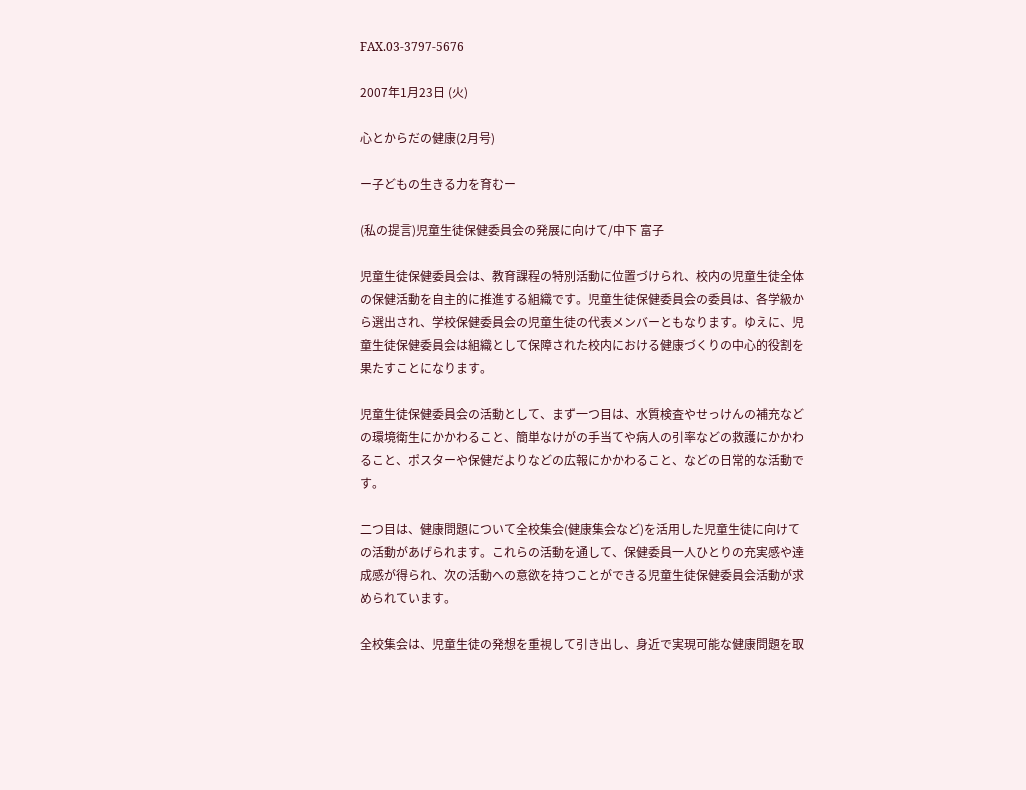FAX.03-3797-5676

2007年1月23日 (火)

心とからだの健康(2月号)

ー子どもの生きる力を育むー

(私の提言)児童生徒保健委員会の発展に向けて/中下 富子

児童生徒保健委員会は、教育課程の特別活動に位置づけられ、校内の児童生徒全体の保健活動を自主的に推進する組織です。児童生徒保健委員会の委員は、各学級から選出され、学校保健委員会の児童生徒の代表メンバーともなります。ゆえに、児童生徒保健委員会は組織として保障された校内における健康づくりの中心的役割を果たすことになります。

児童生徒保健委員会の活動として、まず一つ目は、水質検査やせっけんの補充などの環境衛生にかかわること、簡単なけがの手当てや病人の引率などの救護にかかわること、ポスターや保健だよりなどの広報にかかわること、などの日常的な活動です。

二つ目は、健康問題について全校集会(健康集会など)を活用した児童生徒に向けての活動があげられます。これらの活動を通して、保健委員一人ひとりの充実感や達成感が得られ、次の活動への意欲を持つことができる児童生徒保健委員会活動が求められています。

全校集会は、児童生徒の発想を重視して引き出し、身近で実現可能な健康問題を取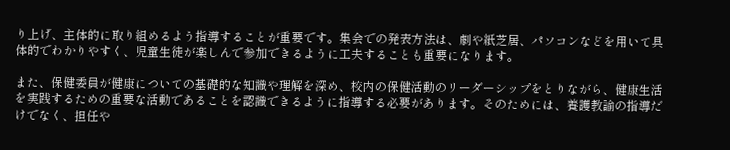り上げ、主体的に取り組めるよう指導することが重要です。集会での発表方法は、劇や紙芝居、パソコンなどを用いて具体的でわかりやすく、児童生徒が楽しんで参加できるように工夫することも重要になります。

また、保健委員が健康についての基礎的な知識や理解を深め、校内の保健活動のリーダーシップをとりながら、健康生活を実践するための重要な活動であることを認識できるように指導する必要があります。そのためには、養護教諭の指導だけでなく、担任や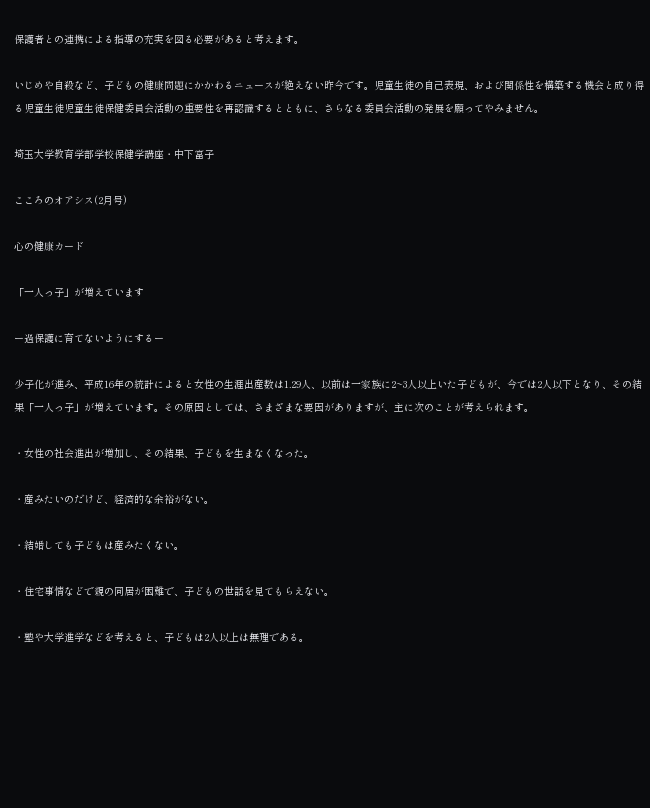保護者との連携による指導の充実を図る必要があると考えます。

いじめや自殺など、子どもの健康問題にかかわるニュースが絶えない昨今です。児童生徒の自己表現、および関係性を構築する機会と成り得る児童生徒児童生徒保健委員会活動の重要性を再認識するとともに、さらなる委員会活動の発展を願ってやみません。

埼玉大学教育学部学校保健学講座・中下富子

こころのオアシス(2月号)

心の健康カード

「一人っ子」が増えています

ー過保護に育てないようにするー

少子化が進み、平成16年の統計によると女性の生涯出産数は1.29人、以前は一家族に2~3人以上いた子どもが、今では2人以下となり、その結果「一人っ子」が増えています。その原因としては、さまざまな要因がありますが、主に次のことが考えられます。

・女性の社会進出が増加し、その結果、子どもを生まなくなった。

・産みたいのだけど、経済的な余裕がない。

・結婚しても子どもは産みたくない。

・住宅事情などで親の同居が困難で、子どもの世話を見てもらえない。

・塾や大学進学などを考えると、子どもは2人以上は無理である。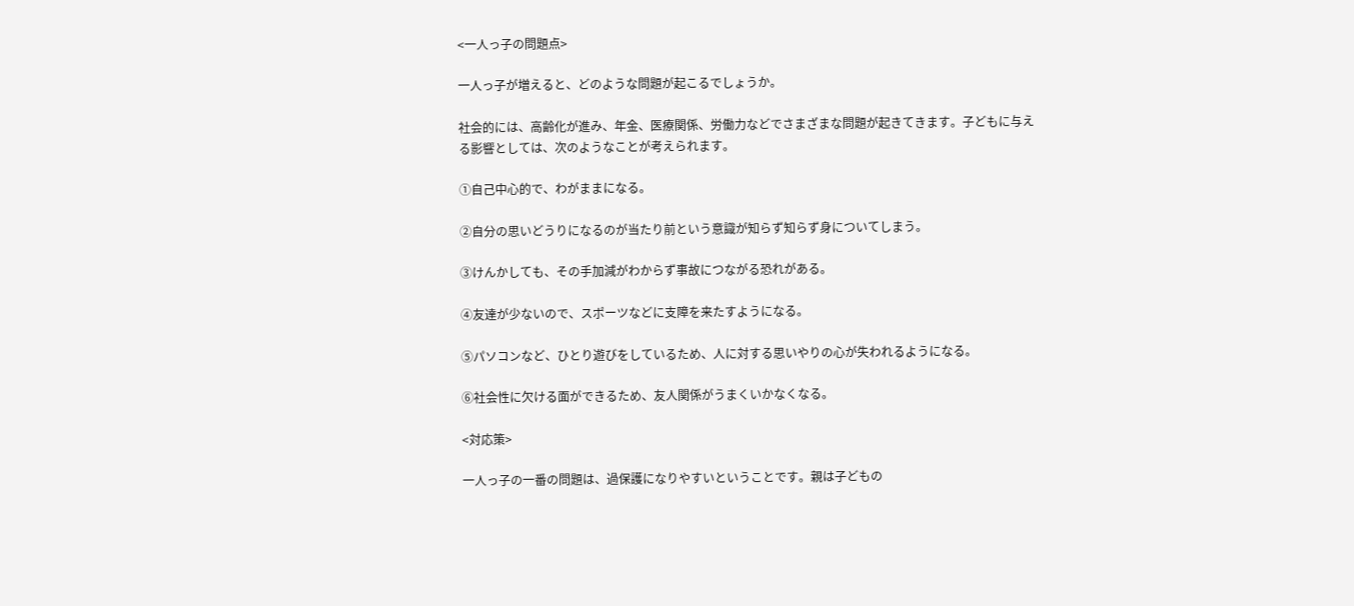<一人っ子の問題点>

一人っ子が増えると、どのような問題が起こるでしょうか。

社会的には、高齢化が進み、年金、医療関係、労働力などでさまざまな問題が起きてきます。子どもに与える影響としては、次のようなことが考えられます。

①自己中心的で、わがままになる。

②自分の思いどうりになるのが当たり前という意識が知らず知らず身についてしまう。

③けんかしても、その手加減がわからず事故につながる恐れがある。

④友達が少ないので、スポーツなどに支障を来たすようになる。

⑤パソコンなど、ひとり遊びをしているため、人に対する思いやりの心が失われるようになる。

⑥社会性に欠ける面ができるため、友人関係がうまくいかなくなる。

<対応策>

一人っ子の一番の問題は、過保護になりやすいということです。親は子どもの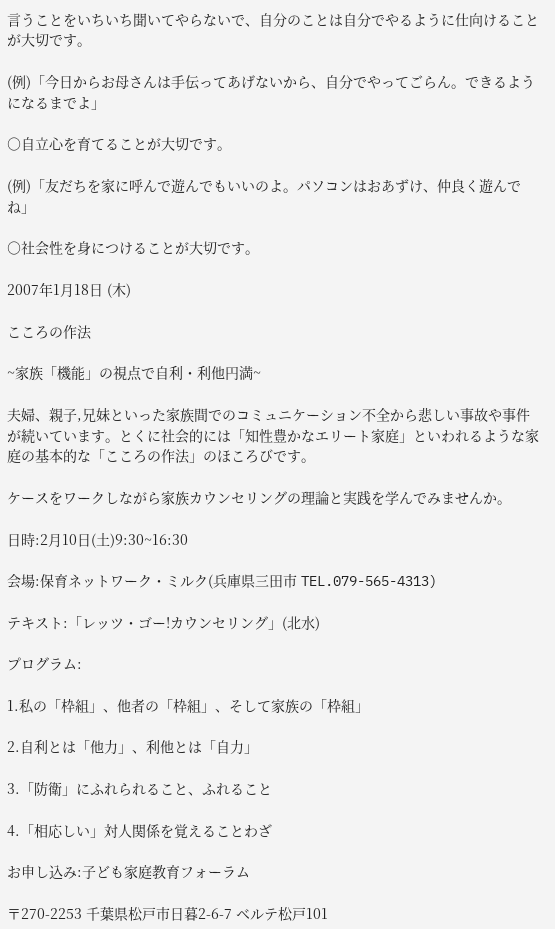言うことをいちいち聞いてやらないで、自分のことは自分でやるように仕向けることが大切です。

(例)「今日からお母さんは手伝ってあげないから、自分でやってごらん。できるようになるまでよ」

○自立心を育てることが大切です。

(例)「友だちを家に呼んで遊んでもいいのよ。パソコンはおあずけ、仲良く遊んでね」

○社会性を身につけることが大切です。

2007年1月18日 (木)

こころの作法

~家族「機能」の視点で自利・利他円満~

夫婦、親子,兄妹といった家族間でのコミュニケーション不全から悲しい事故や事件が続いています。とくに社会的には「知性豊かなエリート家庭」といわれるような家庭の基本的な「こころの作法」のほころびです。

ケースをワークしながら家族カウンセリングの理論と実践を学んでみませんか。

日時:2月10日(土)9:30~16:30

会場:保育ネットワーク・ミルク(兵庫県三田市 TEL.079-565-4313)

テキスト:「レッツ・ゴー!カウンセリング」(北水)

プログラム:

1.私の「枠組」、他者の「枠組」、そして家族の「枠組」

2.自利とは「他力」、利他とは「自力」

3.「防衛」にふれられること、ふれること

4.「相応しい」対人関係を覚えることわざ

お申し込み:子ども家庭教育フォーラム

〒270-2253 千葉県松戸市日暮2-6-7 ベルテ松戸101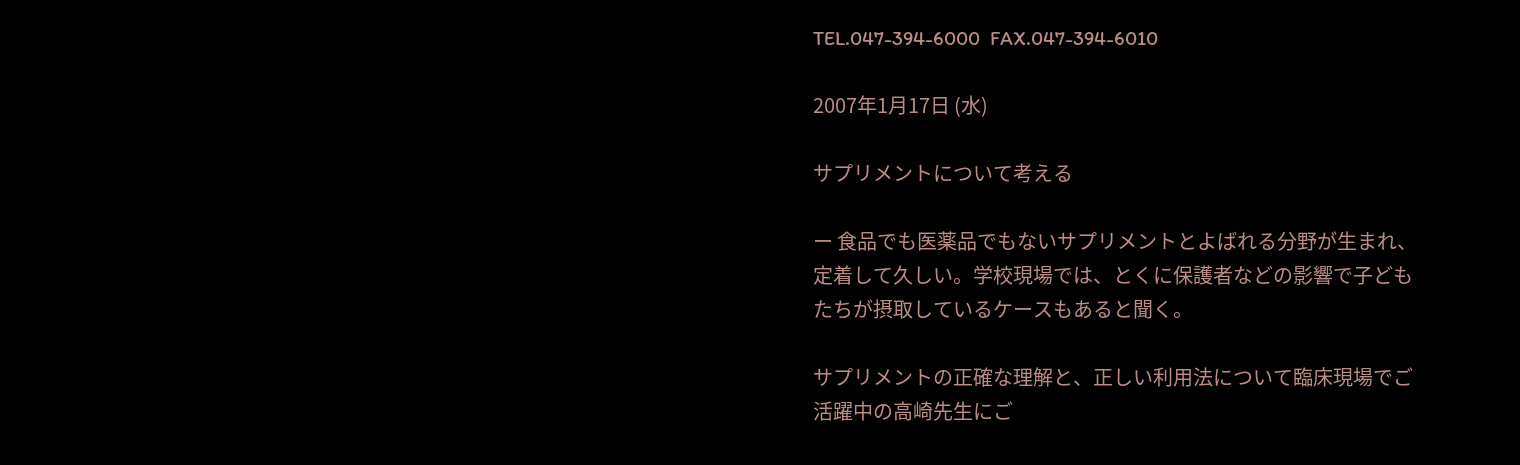TEL.047-394-6000  FAX.047-394-6010

2007年1月17日 (水)

サプリメントについて考える

ー 食品でも医薬品でもないサプリメントとよばれる分野が生まれ、定着して久しい。学校現場では、とくに保護者などの影響で子どもたちが摂取しているケースもあると聞く。

サプリメントの正確な理解と、正しい利用法について臨床現場でご活躍中の高崎先生にご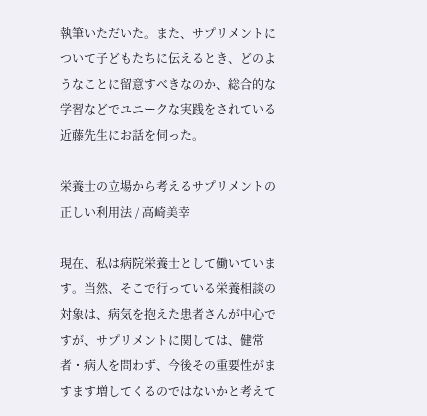執筆いただいた。また、サプリメントについて子どもたちに伝えるとき、どのようなことに留意すべきなのか、総合的な学習などでユニークな実践をされている近藤先生にお話を伺った。

栄養士の立場から考えるサプリメントの正しい利用法 / 高崎美幸

現在、私は病院栄養士として働いています。当然、そこで行っている栄養相談の対象は、病気を抱えた患者さんが中心ですが、サプリメントに関しては、健常者・病人を問わず、今後その重要性がますます増してくるのではないかと考えて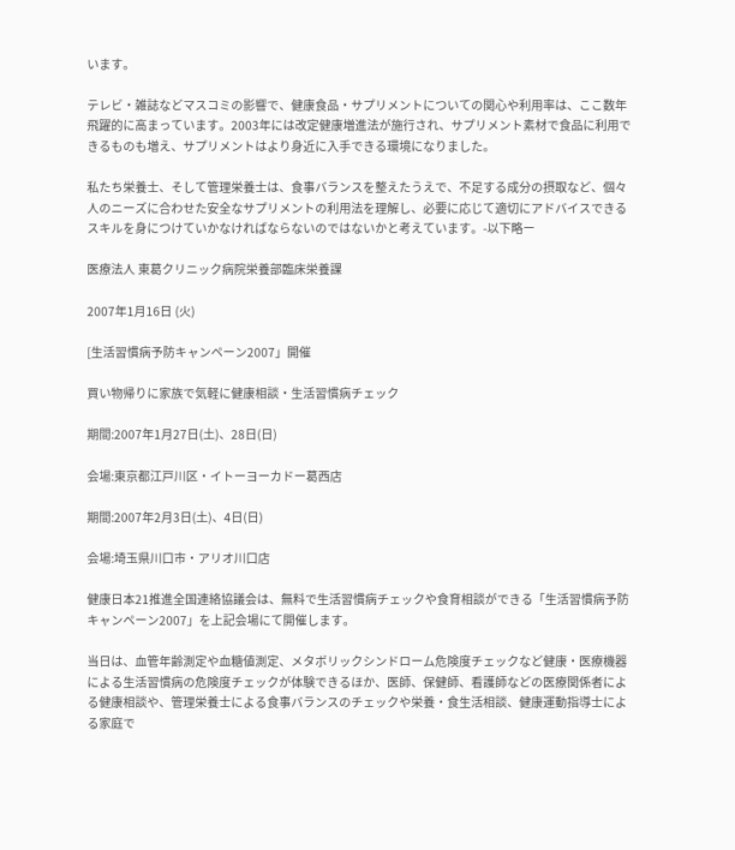います。

テレビ・雑誌などマスコミの影響で、健康食品・サプリメントについての関心や利用率は、ここ数年飛躍的に高まっています。2003年には改定健康増進法が施行され、サプリメント素材で食品に利用できるものも増え、サプリメントはより身近に入手できる環境になりました。

私たち栄養士、そして管理栄養士は、食事バランスを整えたうえで、不足する成分の摂取など、個々人のニーズに合わせた安全なサプリメントの利用法を理解し、必要に応じて適切にアドバイスできるスキルを身につけていかなければならないのではないかと考えています。-以下略ー

医療法人 東葛クリニック病院栄養部臨床栄養課

2007年1月16日 (火)

[生活習慣病予防キャンペーン2007」開催

買い物帰りに家族で気軽に健康相談・生活習慣病チェック

期間:2007年1月27日(土)、28日(日)

会場:東京都江戸川区・イトーヨーカドー葛西店

期間:2007年2月3日(土)、4日(日)

会場:埼玉県川口市・アリオ川口店

健康日本21推進全国連絡協議会は、無料で生活習慣病チェックや食育相談ができる「生活習慣病予防キャンペーン2007」を上記会場にて開催します。

当日は、血管年齢測定や血糖値測定、メタボリックシンドローム危険度チェックなど健康・医療機器による生活習慣病の危険度チェックが体験できるほか、医師、保健師、看護師などの医療関係者による健康相談や、管理栄養士による食事バランスのチェックや栄養・食生活相談、健康運動指導士による家庭で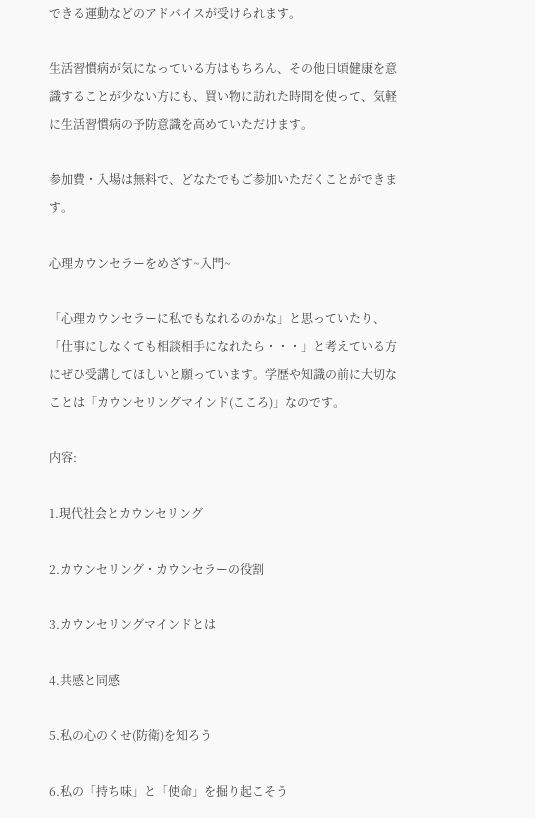できる運動などのアドバイスが受けられます。

生活習慣病が気になっている方はもちろん、その他日頃健康を意識することが少ない方にも、買い物に訪れた時間を使って、気軽に生活習慣病の予防意識を高めていただけます。

参加費・入場は無料で、どなたでもご参加いただくことができます。

心理カウンセラーをめざす~入門~

「心理カウンセラーに私でもなれるのかな」と思っていたり、「仕事にしなくても相談相手になれたら・・・」と考えている方にぜひ受講してほしいと願っています。学歴や知識の前に大切なことは「カウンセリングマインド(こころ)」なのです。

内容:

1.現代社会とカウンセリング

2.カウンセリング・カウンセラーの役割

3.カウンセリングマインドとは

4.共感と同感

5.私の心のくせ(防衛)を知ろう

6.私の「持ち味」と「使命」を掘り起こそう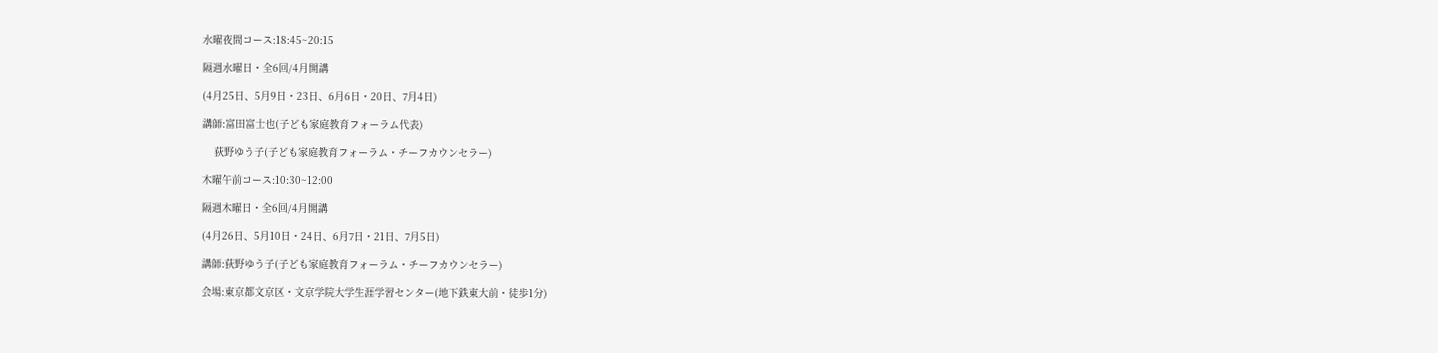水曜夜間コース:18:45~20:15

隔週水曜日・全6回/4月開講

(4月25日、5月9日・23日、6月6日・20日、7月4日)

講師:富田富士也(子ども家庭教育フォーラム代表)

    荻野ゆう子(子ども家庭教育フォーラム・チーフカウンセラー)

木曜午前コース:10:30~12:00

隔週木曜日・全6回/4月開講

(4月26日、5月10日・24日、6月7日・21日、7月5日)

講師:荻野ゆう子(子ども家庭教育フォーラム・チーフカウンセラー)

会場:東京都文京区・文京学院大学生涯学習センター(地下鉄東大前・徒歩1分)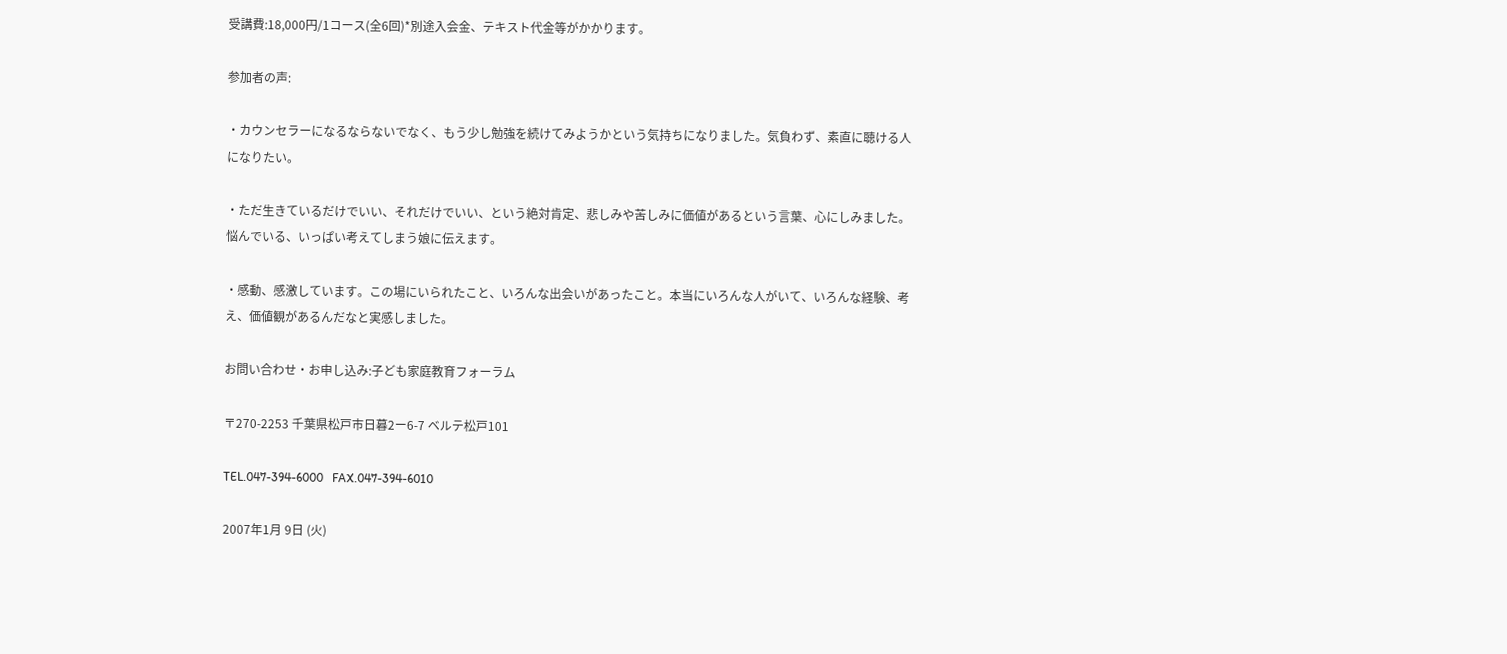受講費:18,000円/1コース(全6回)*別途入会金、テキスト代金等がかかります。

参加者の声:

・カウンセラーになるならないでなく、もう少し勉強を続けてみようかという気持ちになりました。気負わず、素直に聴ける人になりたい。

・ただ生きているだけでいい、それだけでいい、という絶対肯定、悲しみや苦しみに価値があるという言葉、心にしみました。悩んでいる、いっぱい考えてしまう娘に伝えます。

・感動、感激しています。この場にいられたこと、いろんな出会いがあったこと。本当にいろんな人がいて、いろんな経験、考え、価値観があるんだなと実感しました。

お問い合わせ・お申し込み:子ども家庭教育フォーラム

〒270-2253 千葉県松戸市日暮2ー6-7 ベルテ松戸101

TEL.047-394-6000   FAX.047-394-6010

2007年1月 9日 (火)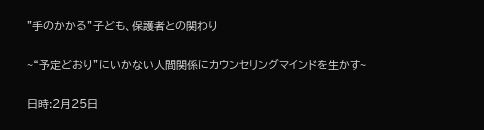"手のかかる”子ども、保護者との関わり

~“予定どおり”にいかない人間関係にカウンセリングマインドを生かす~

日時:2月25日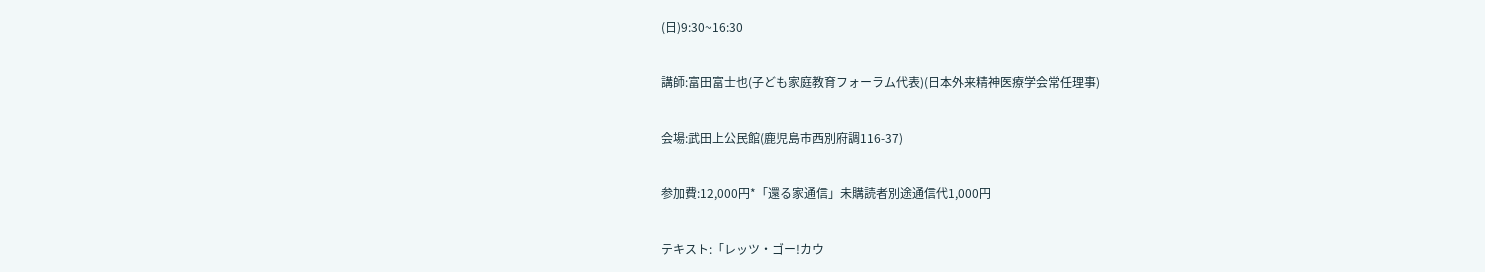(日)9:30~16:30

講師:富田富士也(子ども家庭教育フォーラム代表)(日本外来精神医療学会常任理事)

会場:武田上公民館(鹿児島市西別府調116-37)

参加費:12,000円*「還る家通信」未購読者別途通信代1,000円

テキスト:「レッツ・ゴー!カウ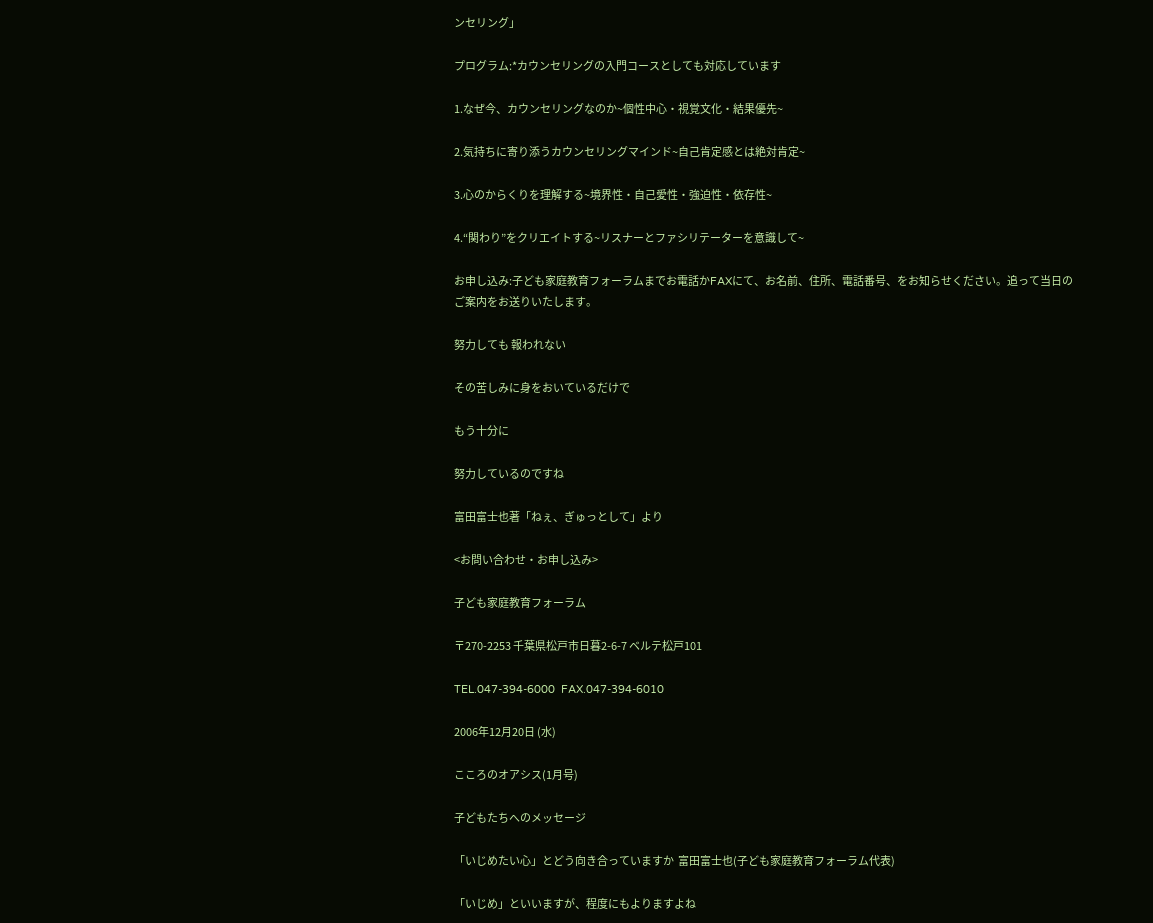ンセリング」

プログラム:*カウンセリングの入門コースとしても対応しています

1.なぜ今、カウンセリングなのか~個性中心・視覚文化・結果優先~

2.気持ちに寄り添うカウンセリングマインド~自己肯定感とは絶対肯定~

3.心のからくりを理解する~境界性・自己愛性・強迫性・依存性~

4.“関わり”をクリエイトする~リスナーとファシリテーターを意識して~

お申し込み:子ども家庭教育フォーラムまでお電話かFAXにて、お名前、住所、電話番号、をお知らせください。追って当日のご案内をお送りいたします。

努力しても 報われない

その苦しみに身をおいているだけで

もう十分に

努力しているのですね

富田富士也著「ねぇ、ぎゅっとして」より

<お問い合わせ・お申し込み>

子ども家庭教育フォーラム

〒270-2253 千葉県松戸市日暮2-6-7 ベルテ松戸101

TEL.047-394-6000  FAX.047-394-6010

2006年12月20日 (水)

こころのオアシス(1月号)

子どもたちへのメッセージ

「いじめたい心」とどう向き合っていますか  富田富士也(子ども家庭教育フォーラム代表)

「いじめ」といいますが、程度にもよりますよね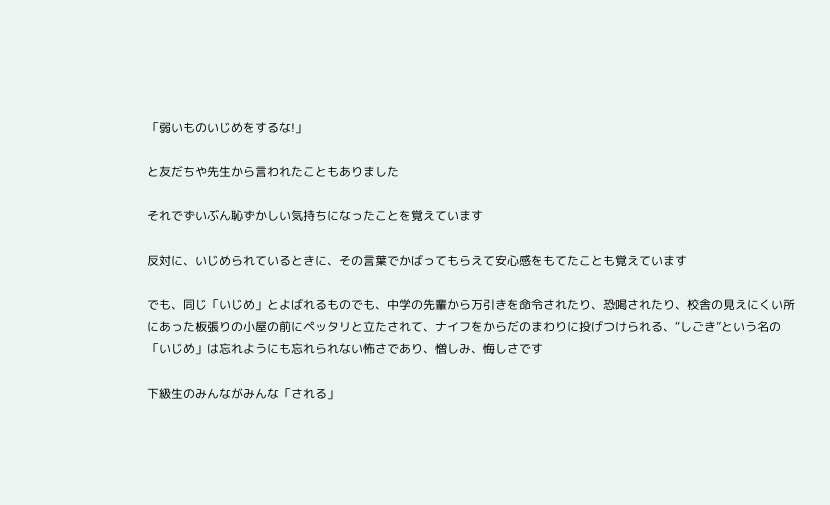「弱いものいじめをするな!」

と友だちや先生から言われたこともありました

それでずいぶん恥ずかしい気持ちになったことを覚えています

反対に、いじめられているときに、その言葉でかばってもらえて安心感をもてたことも覚えています

でも、同じ「いじめ」とよばれるものでも、中学の先輩から万引きを命令されたり、恐喝されたり、校舎の見えにくい所にあった板張りの小屋の前にペッタリと立たされて、ナイフをからだのまわりに投げつけられる、“しごき”という名の「いじめ」は忘れようにも忘れられない怖さであり、憎しみ、悔しさです

下級生のみんながみんな「される」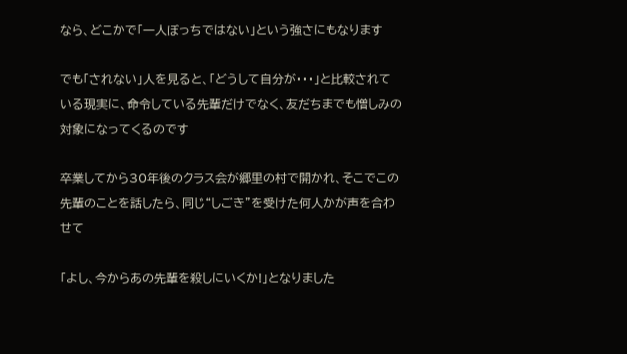なら、どこかで「一人ぼっちではない」という強さにもなります

でも「されない」人を見ると、「どうして自分が・・・」と比較されている現実に、命令している先輩だけでなく、友だちまでも憎しみの対象になってくるのです

卒業してから30年後のクラス会が郷里の村で開かれ、そこでこの先輩のことを話したら、同じ“しごき”を受けた何人かが声を合わせて

「よし、今からあの先輩を殺しにいくか!」となりました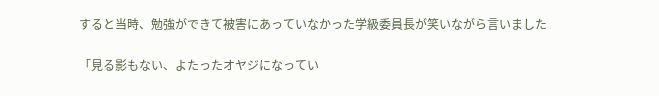すると当時、勉強ができて被害にあっていなかった学級委員長が笑いながら言いました

「見る影もない、よたったオヤジになってい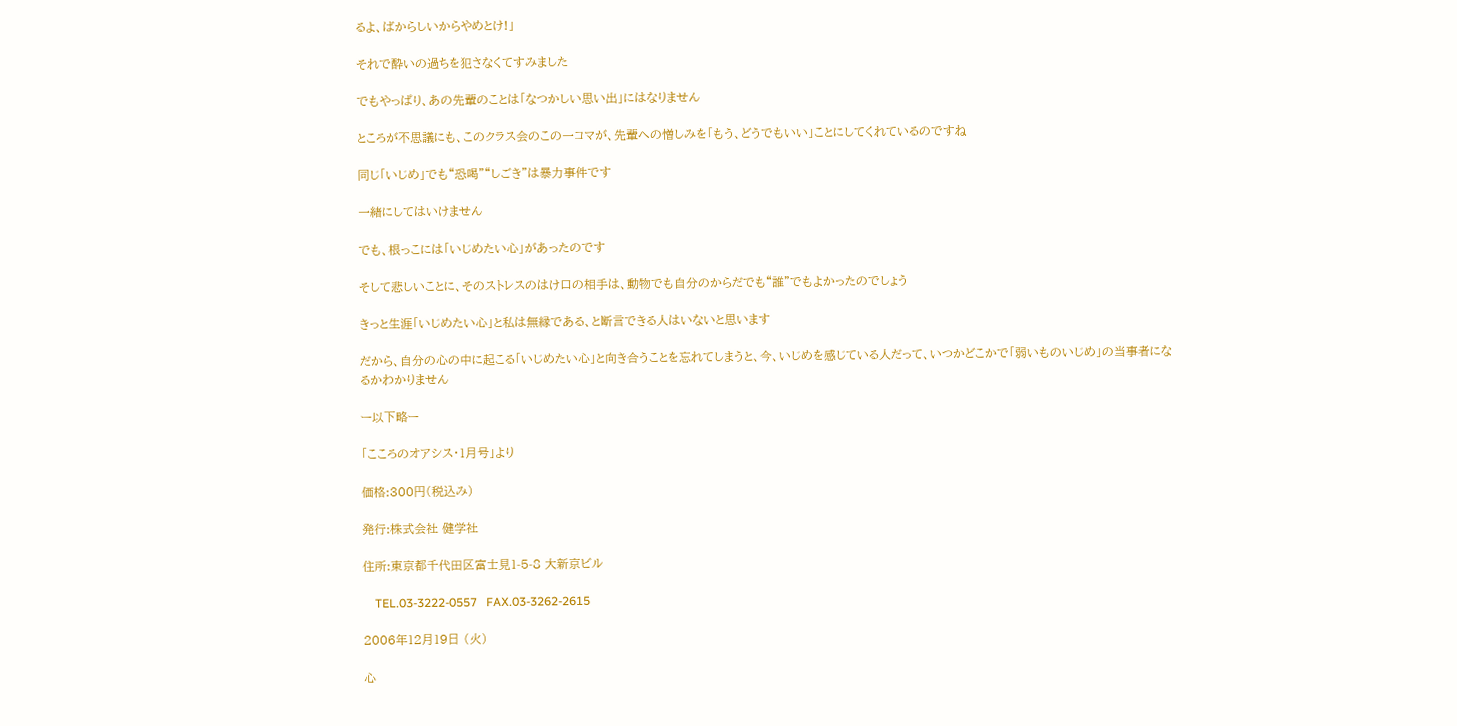るよ、ばからしいからやめとけ!」

それで酔いの過ちを犯さなくてすみました

でもやっぱり、あの先輩のことは「なつかしい思い出」にはなりません

ところが不思議にも、このクラス会のこの一コマが、先輩への憎しみを「もう、どうでもいい」ことにしてくれているのですね

同じ「いじめ」でも“恐喝”“しごき”は暴力事件です

一緒にしてはいけません

でも、根っこには「いじめたい心」があったのです

そして悲しいことに、そのストレスのはけ口の相手は、動物でも自分のからだでも“誰”でもよかったのでしょう

きっと生涯「いじめたい心」と私は無縁である、と断言できる人はいないと思います

だから、自分の心の中に起こる「いじめたい心」と向き合うことを忘れてしまうと、今、いじめを感じている人だって、いつかどこかで「弱いものいじめ」の当事者になるかわかりません

ー以下略ー

「こころのオアシス・1月号」より

価格:300円(税込み)

発行:株式会社 健学社

住所:東京都千代田区富士見1-5-8 大新京ビル

    TEL.03-3222-0557   FAX.03-3262-2615

2006年12月19日 (火)

心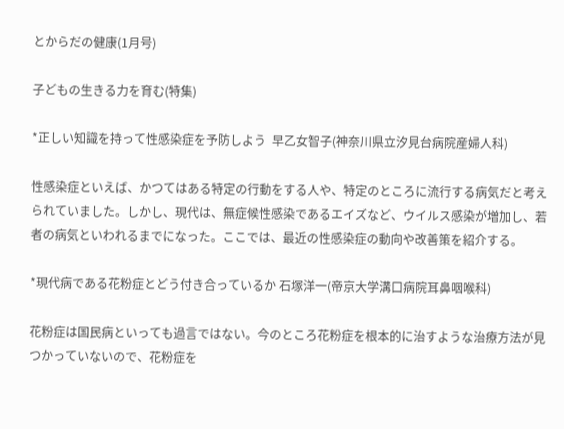とからだの健康(1月号)

子どもの生きる力を育む(特集)

*正しい知識を持って性感染症を予防しよう  早乙女智子(神奈川県立汐見台病院産婦人科)

性感染症といえば、かつてはある特定の行動をする人や、特定のところに流行する病気だと考えられていました。しかし、現代は、無症候性感染であるエイズなど、ウイルス感染が増加し、若者の病気といわれるまでになった。ここでは、最近の性感染症の動向や改善策を紹介する。

*現代病である花粉症とどう付き合っているか 石塚洋一(帝京大学溝口病院耳鼻咽喉科)

花粉症は国民病といっても過言ではない。今のところ花粉症を根本的に治すような治療方法が見つかっていないので、花粉症を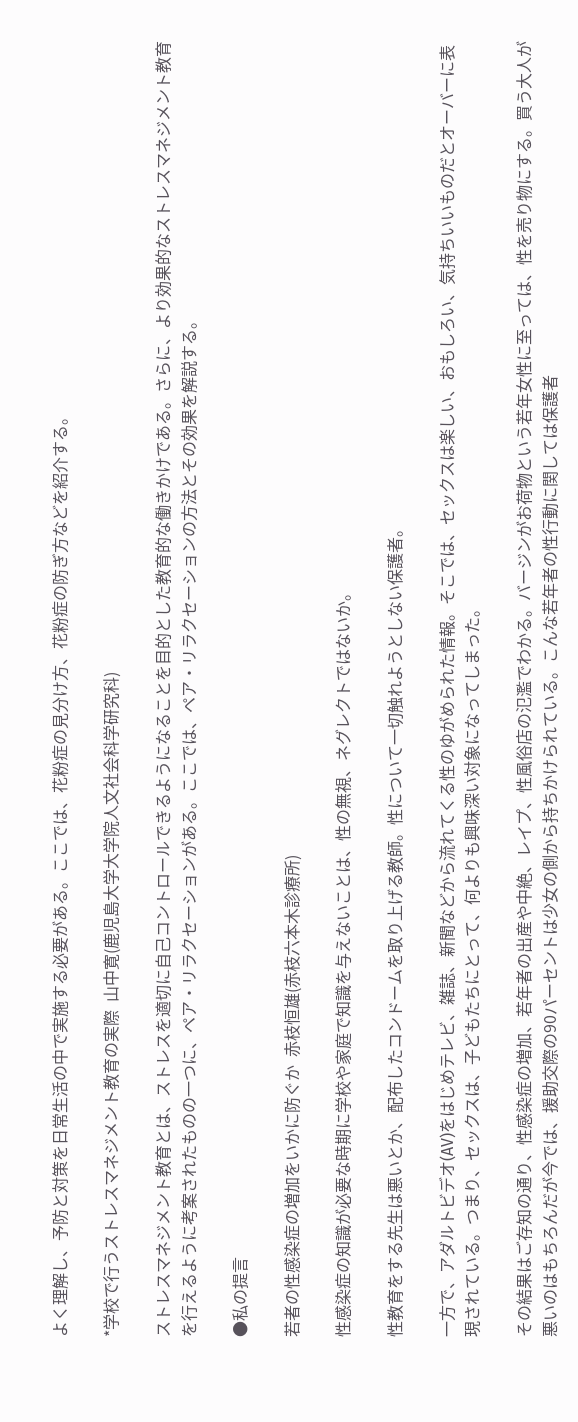よく理解し、予防と対策を日常生活の中で実施する必要がある。ここでは、花粉症の見分け方、花粉症の防ぎ方などを紹介する。

*学校で行うストレスマネジメント教育の実際  山中寛(鹿児島大学大学院人文社会科学研究科)

ストレスマネジメント教育とは、ストレスを適切に自己コントロールできるようになることを目的とした教育的な働きかけである。さらに、より効果的なストレスマネジメント教育を行えるように考案されたものの一つに、ペア・リラクセーションがある。ここでは、ペア・リラクセーションの方法とその効果を解説する。

●私の提言

若者の性感染症の増加をいかに防ぐか  赤枝恒雄(赤枝六本木診療所)

性感染症の知識が必要な時期に学校や家庭で知識を与えないことは、性の無視、ネグレクトではないか。

性教育をする先生は悪いとか、配布したコンドームを取り上げる教師。性について一切触れようとしない保護者。

一方で、アダルトビデオ(AV)をはじめテレビ、雑誌、新聞などから流れてくる性のゆがめられた情報。そこでは、セックスは楽しい、おもしろい、気持ちいいものだとオーバーに表現されている。つまり、セックスは、子どもたちにとって、何よりも興味深い対象になってしまった。

その結果はご存知の通り、性感染症の増加、若年者の出産や中絶、レイプ、性風俗店の氾濫でわかる。バージンがお荷物という若年女性に至っては、性を売り物にする。買う大人が悪いのはもちろんだが今では、援助交際の90パーセントは少女の側から持ちかけられている。こんな若年者の性行動に関しては保護者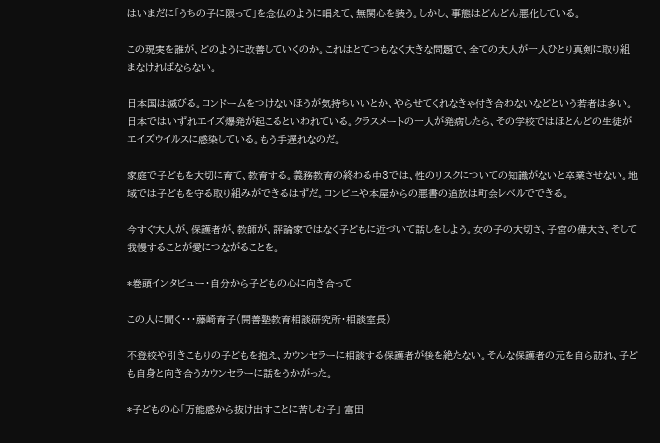はいまだに「うちの子に限って」を念仏のように唱えて、無関心を装う。しかし、事態はどんどん悪化している。

この現実を誰が、どのように改善していくのか。これはとてつもなく大きな問題で、全ての大人が一人ひとり真剣に取り組まなければならない。

日本国は滅びる。コンドームをつけないほうが気持ちいいとか、やらせてくれなきゃ付き合わないなどという若者は多い。日本ではいずれエイズ爆発が起こるといわれている。クラスメートの一人が発病したら、その学校ではほとんどの生徒がエイズウイルスに感染している。もう手遅れなのだ。

家庭で子どもを大切に育て、教育する。義務教育の終わる中3では、性のリスクについての知識がないと卒業させない。地域では子どもを守る取り組みができるはずだ。コンビニや本屋からの悪書の追放は町会レベルでできる。

今すぐ大人が、保護者が、教師が、評論家ではなく子どもに近づいて話しをしよう。女の子の大切さ、子宮の偉大さ、そして我慢することが愛につながることを。

*巻頭インタビュー・自分から子どもの心に向き合って

この人に聞く・・・藤崎育子(開善塾教育相談研究所・相談室長)

不登校や引きこもりの子どもを抱え、カウンセラーに相談する保護者が後を絶たない。そんな保護者の元を自ら訪れ、子ども自身と向き合うカウンセラーに話をうかがった。

*子どもの心「万能感から抜け出すことに苦しむ子」 富田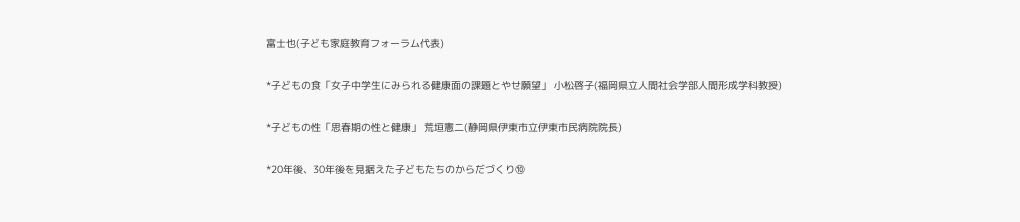富士也(子ども家庭教育フォーラム代表)

*子どもの食「女子中学生にみられる健康面の課題とやせ願望」 小松啓子(福岡県立人間社会学部人間形成学科教授)

*子どもの性「思春期の性と健康」 荒垣憲二(静岡県伊東市立伊東市民病院院長)

*20年後、30年後を見据えた子どもたちのからだづくり⑩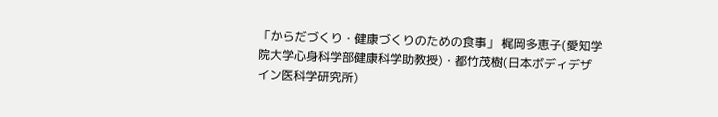「からだづくり・健康づくりのための食事」 梶岡多恵子(愛知学院大学心身科学部健康科学助教授)・都竹茂樹(日本ボディデザイン医科学研究所)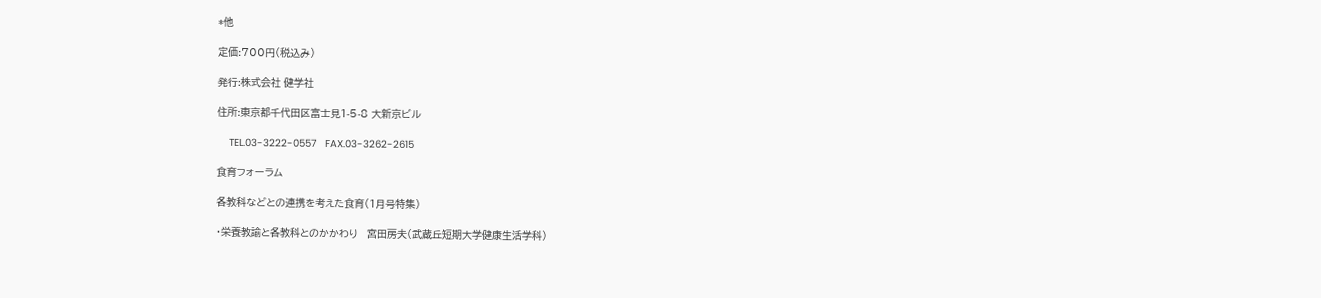*他

定価:700円(税込み)

発行:株式会社 健学社

住所:東京都千代田区富士見1-5-8 大新京ビル

    TEL.03-3222-0557   FAX.03-3262-2615

食育フォーラム

各教科などとの連携を考えた食育(1月号特集)

・栄養教諭と各教科とのかかわり   宮田房夫(武蔵丘短期大学健康生活学科)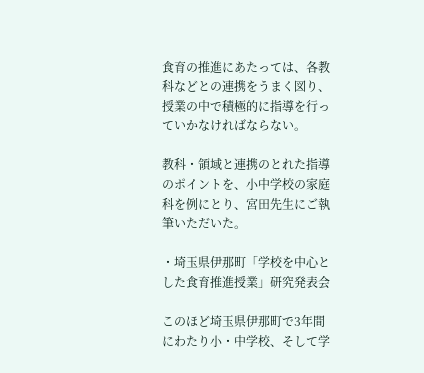食育の推進にあたっては、各教科などとの連携をうまく図り、授業の中で積極的に指導を行っていかなければならない。

教科・領域と連携のとれた指導のポイントを、小中学校の家庭科を例にとり、宮田先生にご執筆いただいた。

・埼玉県伊那町「学校を中心とした食育推進授業」研究発表会

このほど埼玉県伊那町で3年間にわたり小・中学校、そして学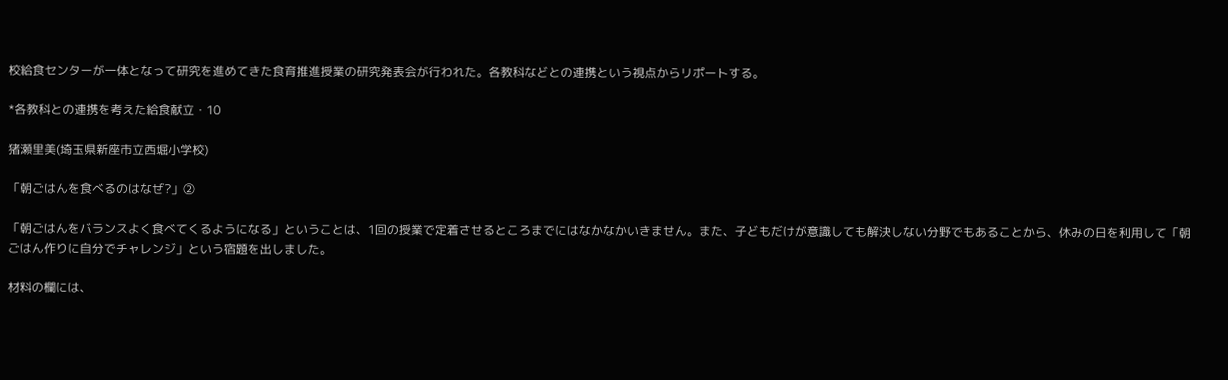校給食センターが一体となって研究を進めてきた食育推進授業の研究発表会が行われた。各教科などとの連携という視点からリポートする。

*各教科との連携を考えた給食献立・10

猪瀬里美(埼玉県新座市立西堀小学校)

「朝ごはんを食べるのはなぜ?」②

「朝ごはんをバランスよく食べてくるようになる」ということは、1回の授業で定着させるところまでにはなかなかいきません。また、子どもだけが意識しても解決しない分野でもあることから、休みの日を利用して「朝ごはん作りに自分でチャレンジ」という宿題を出しました。

材料の欄には、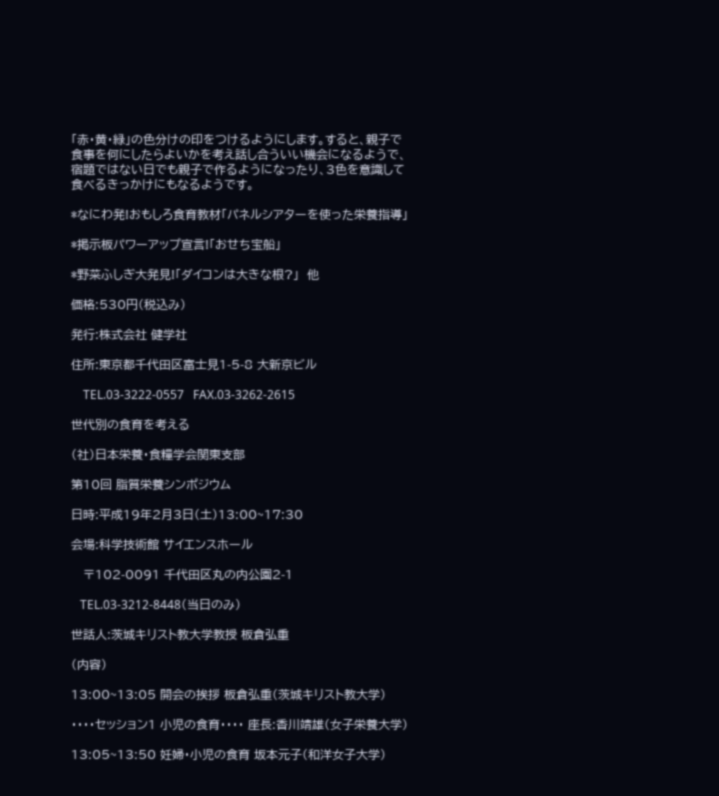「赤・黄・緑」の色分けの印をつけるようにします。すると、親子で食事を何にしたらよいかを考え話し合ういい機会になるようで、宿題ではない日でも親子で作るようになったり、3色を意識して食べるきっかけにもなるようです。

*なにわ発!おもしろ食育教材「パネルシアターを使った栄養指導」

*掲示板パワーアップ宣言!「おせち宝船」

*野菜ふしぎ大発見!「ダイコンは大きな根?」  他

価格:530円(税込み)

発行:株式会社 健学社

住所:東京都千代田区富士見1-5-8 大新京ビル

    TEL.03-3222-0557   FAX.03-3262-2615

世代別の食育を考える

(社)日本栄養・食糧学会関東支部

第10回 脂質栄養シンポジウム

日時:平成19年2月3日(土)13:00~17:30

会場:科学技術館 サイエンスホール

   〒102-0091 千代田区丸の内公園2-1

   TEL.03-3212-8448(当日のみ)

世話人:茨城キリスト教大学教授 板倉弘重

(内容)

13:00~13:05 開会の挨拶 板倉弘重(茨城キリスト教大学)

・・・・セッション1 小児の食育・・・・ 座長:香川靖雄(女子栄養大学)

13:05~13:50 妊婦・小児の食育 坂本元子(和洋女子大学)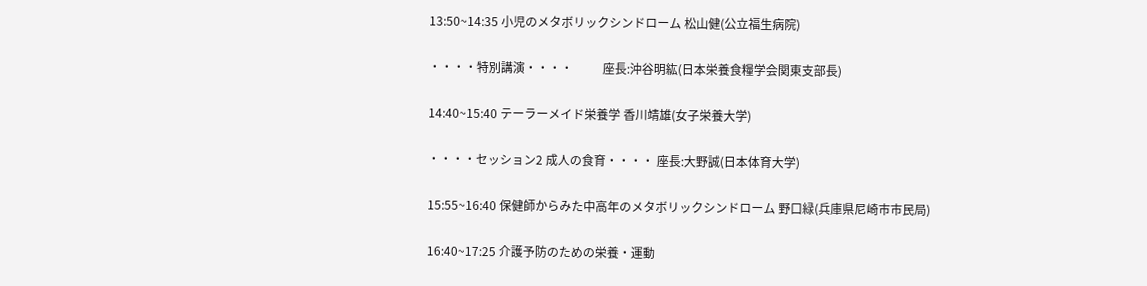13:50~14:35 小児のメタボリックシンドローム 松山健(公立福生病院)

・・・・特別講演・・・・          座長:沖谷明紘(日本栄養食糧学会関東支部長)

14:40~15:40 テーラーメイド栄養学 香川靖雄(女子栄養大学)

・・・・セッション2 成人の食育・・・・ 座長:大野誠(日本体育大学)

15:55~16:40 保健師からみた中高年のメタボリックシンドローム 野口緑(兵庫県尼崎市市民局)

16:40~17:25 介護予防のための栄養・運動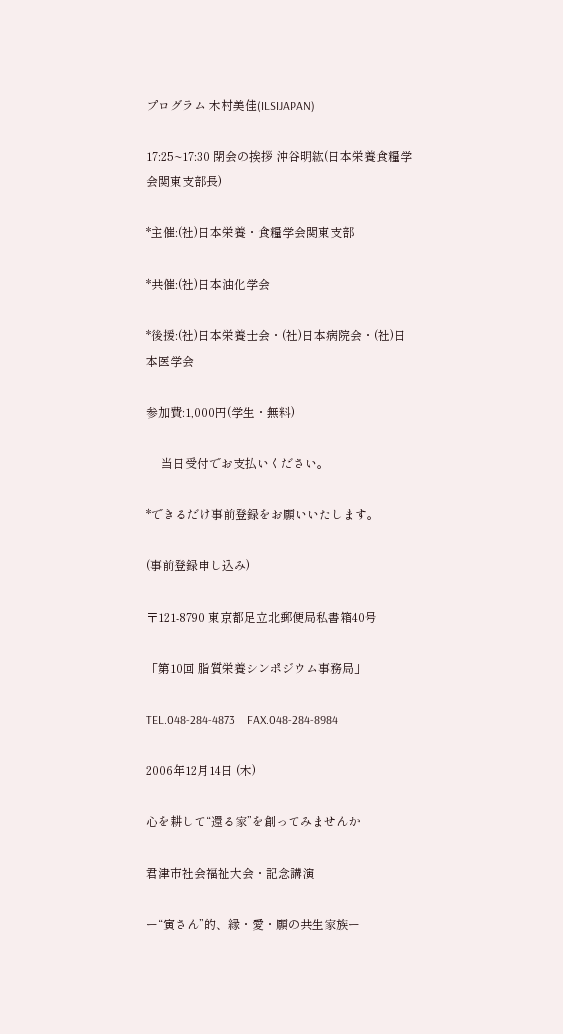プログラム 木村美佳(ILSIJAPAN)

17:25~17:30 閉会の挨拶 沖谷明紘(日本栄養食糧学会関東支部長)

*主催:(社)日本栄養・食糧学会関東支部

*共催:(社)日本油化学会

*後援:(社)日本栄養士会・(社)日本病院会・(社)日本医学会

参加費:1,000円(学生・無料)

     当日受付でお支払いください。

*できるだけ事前登録をお願いいたします。

(事前登録申し込み)

〒121-8790 東京都足立北郵便局私書箱40号

「第10回 脂質栄養シンポジウム事務局」

TEL.048-284-4873    FAX.048-284-8984

2006年12月14日 (木)

心を耕して“還る家”を創ってみませんか

君津市社会福祉大会・記念講演

ー“寅さん”的、縁・愛・願の共生家族ー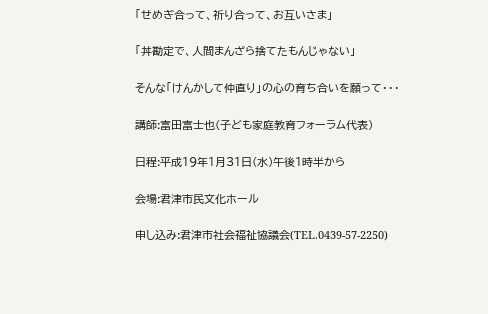「せめぎ合って、祈り合って、お互いさま」

「丼勘定で、人間まんざら捨てたもんじゃない」

そんな「けんかして仲直り」の心の育ち合いを願って・・・

講師:富田富士也(子ども家庭教育フォーラム代表)

日程:平成19年1月31日(水)午後1時半から

会場:君津市民文化ホール

申し込み:君津市社会福祉協議会(TEL.0439-57-2250)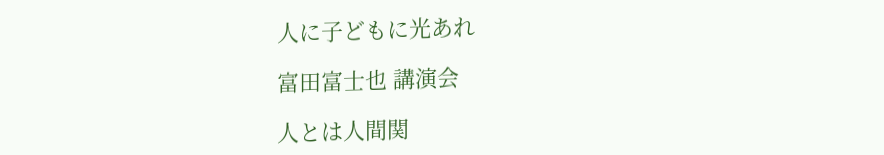人に子どもに光あれ

富田富士也 講演会

人とは人間関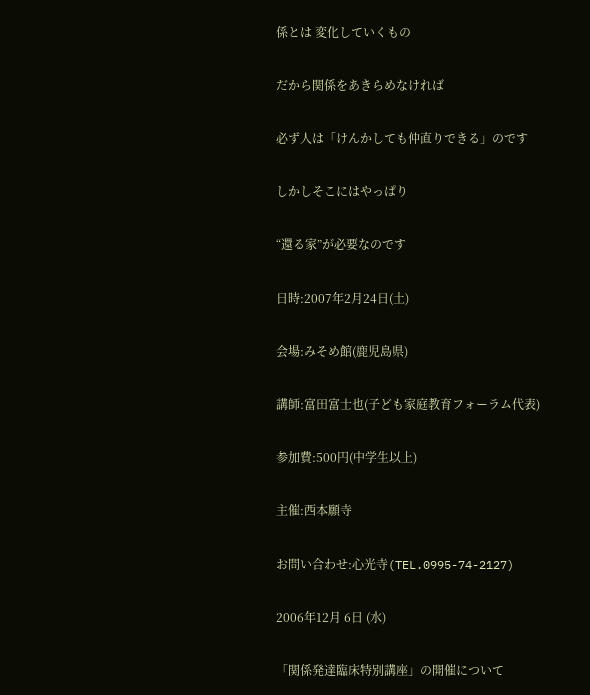係とは 変化していくもの

だから関係をあきらめなければ

必ず人は「けんかしても仲直りできる」のです

しかしそこにはやっぱり

“還る家”が必要なのです

日時:2007年2月24日(土)

会場:みそめ館(鹿児島県)

講師:富田富士也(子ども家庭教育フォーラム代表)

参加費:500円(中学生以上)

主催:西本願寺

お問い合わせ:心光寺(TEL.0995-74-2127)

2006年12月 6日 (水)

「関係発達臨床特別講座」の開催について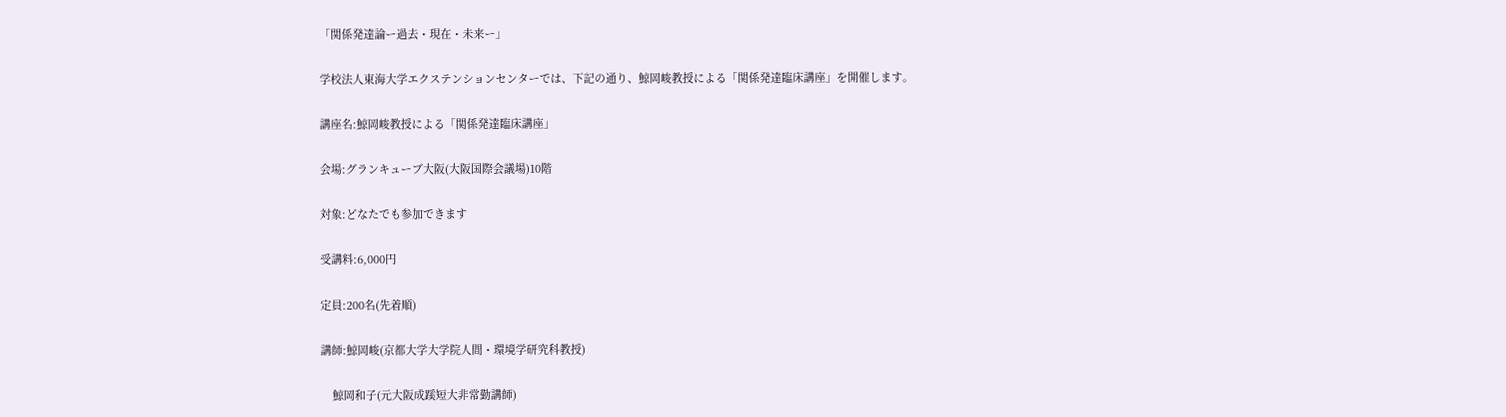「関係発達論ー過去・現在・未来ー」

学校法人東海大学エクステンションセンターでは、下記の通り、鯨岡峻教授による「関係発達臨床講座」を開催します。

講座名:鯨岡峻教授による「関係発達臨床講座」

会場:グランキューブ大阪(大阪国際会議場)10階

対象:どなたでも参加できます

受講料:6,000円

定員:200名(先着順)

講師:鯨岡峻(京都大学大学院人間・環境学研究科教授)

    鯨岡和子(元大阪成蹊短大非常勤講師)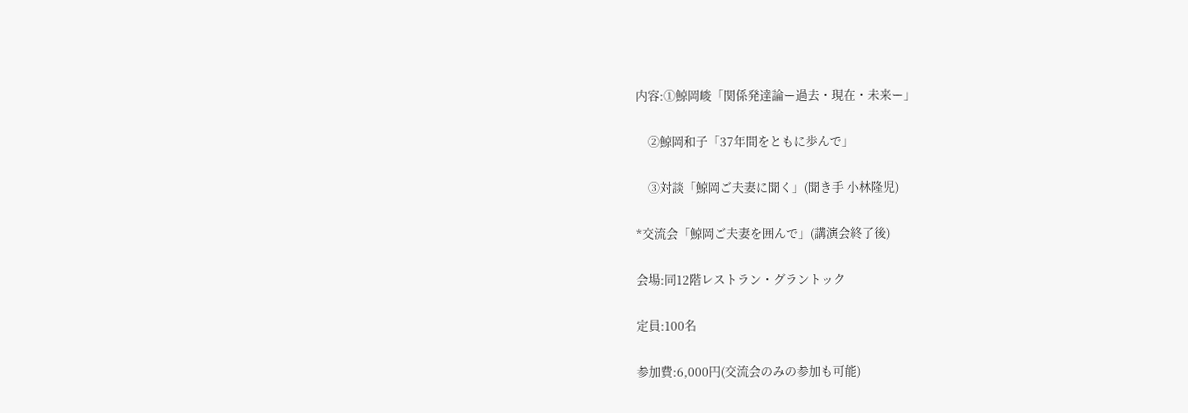内容:①鯨岡峻「関係発達論ー過去・現在・未来ー」

    ②鯨岡和子「37年間をともに歩んで」

    ③対談「鯨岡ご夫妻に聞く」(聞き手 小林隆児)

*交流会「鯨岡ご夫妻を囲んで」(講演会終了後)

会場:同12階レストラン・グラントック

定員:100名

参加費:6,000円(交流会のみの参加も可能)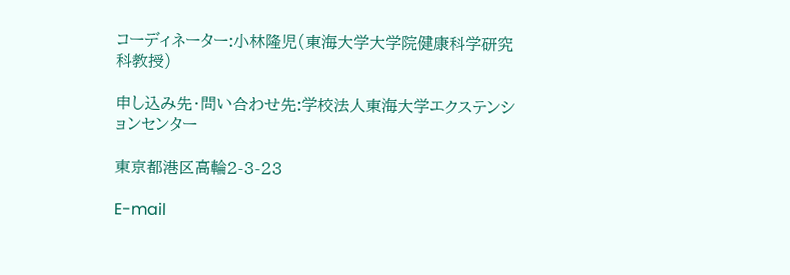コーディネーター:小林隆児(東海大学大学院健康科学研究科教授)

申し込み先・問い合わせ先:学校法人東海大学エクステンションセンター

東京都港区高輪2-3-23

E-mail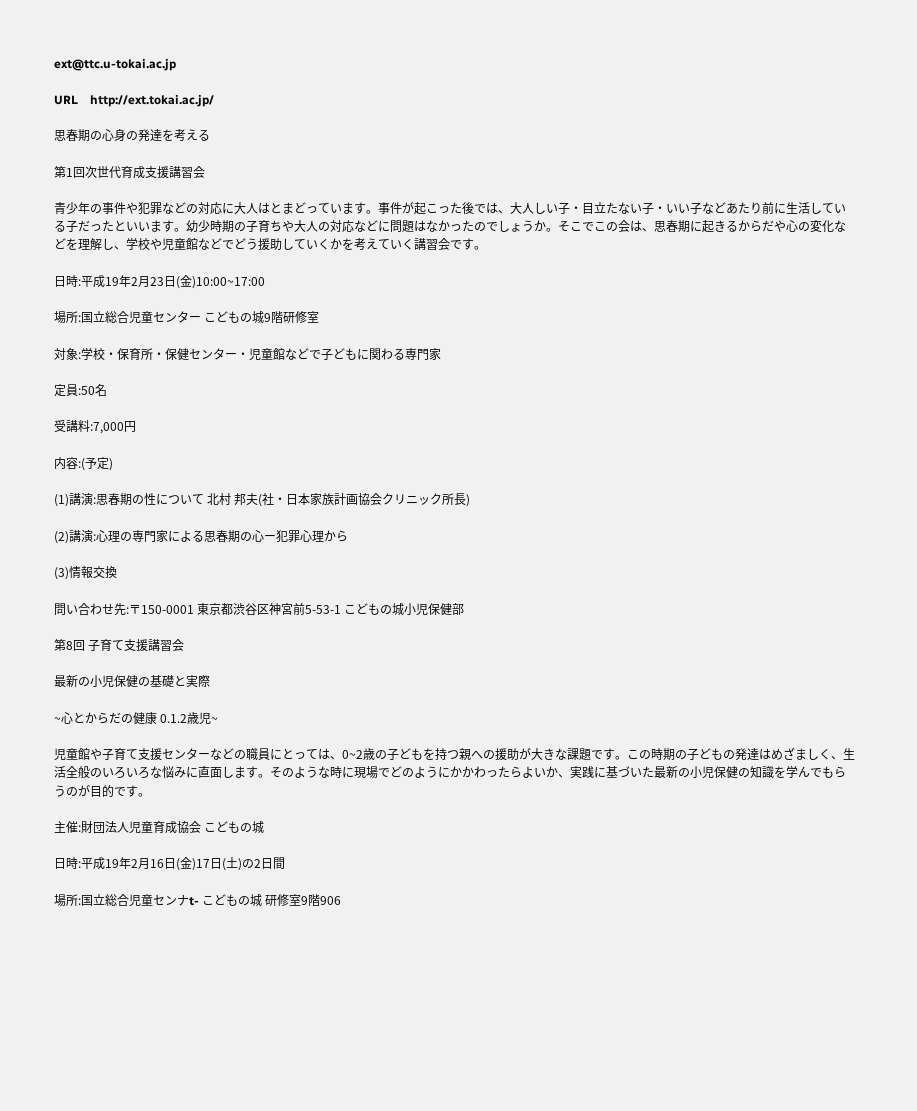ext@ttc.u-tokai.ac.jp

URL    http://ext.tokai.ac.jp/

思春期の心身の発達を考える

第1回次世代育成支援講習会

青少年の事件や犯罪などの対応に大人はとまどっています。事件が起こった後では、大人しい子・目立たない子・いい子などあたり前に生活している子だったといいます。幼少時期の子育ちや大人の対応などに問題はなかったのでしょうか。そこでこの会は、思春期に起きるからだや心の変化などを理解し、学校や児童館などでどう援助していくかを考えていく講習会です。

日時:平成19年2月23日(金)10:00~17:00

場所:国立総合児童センター こどもの城9階研修室

対象:学校・保育所・保健センター・児童館などで子どもに関わる専門家

定員:50名

受講料:7,000円

内容:(予定)

(1)講演:思春期の性について 北村 邦夫(社・日本家族計画協会クリニック所長)

(2)講演:心理の専門家による思春期の心ー犯罪心理から

(3)情報交換

問い合わせ先:〒150-0001 東京都渋谷区神宮前5-53-1 こどもの城小児保健部

第8回 子育て支援講習会

最新の小児保健の基礎と実際

~心とからだの健康 0.1.2歳児~

児童館や子育て支援センターなどの職員にとっては、0~2歳の子どもを持つ親への援助が大きな課題です。この時期の子どもの発達はめざましく、生活全般のいろいろな悩みに直面します。そのような時に現場でどのようにかかわったらよいか、実践に基づいた最新の小児保健の知識を学んでもらうのが目的です。

主催:財団法人児童育成協会 こどもの城

日時:平成19年2月16日(金)17日(土)の2日間

場所:国立総合児童センナt- こどもの城 研修室9階906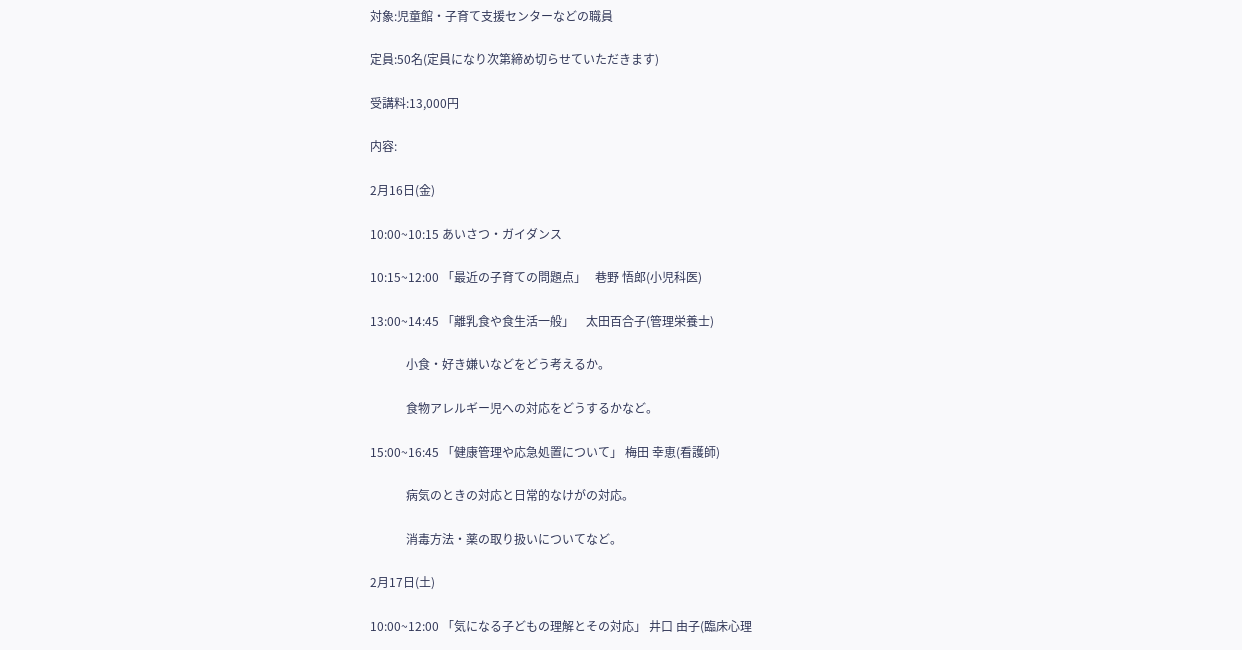対象:児童館・子育て支援センターなどの職員

定員:50名(定員になり次第締め切らせていただきます)

受講料:13,000円

内容:

2月16日(金)

10:00~10:15 あいさつ・ガイダンス

10:15~12:00 「最近の子育ての問題点」   巷野 悟郎(小児科医)

13:00~14:45 「離乳食や食生活一般」    太田百合子(管理栄養士)

            小食・好き嫌いなどをどう考えるか。

            食物アレルギー児への対応をどうするかなど。

15:00~16:45 「健康管理や応急処置について」 梅田 幸恵(看護師)

            病気のときの対応と日常的なけがの対応。

            消毒方法・薬の取り扱いについてなど。

2月17日(土)

10:00~12:00 「気になる子どもの理解とその対応」 井口 由子(臨床心理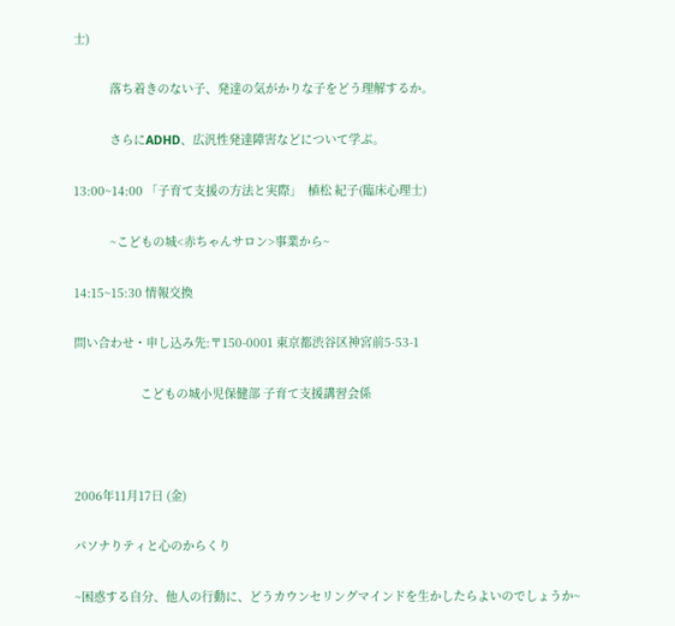士)

            落ち着きのない子、発達の気がかりな子をどう理解するか。

            さらにADHD、広汎性発達障害などについて学ぶ。

13:00~14:00 「子育て支援の方法と実際」  植松 紀子(臨床心理士)

            ~こどもの城<赤ちゃんサロン>事業から~

14:15~15:30 情報交換

問い合わせ・申し込み先:〒150-0001 東京都渋谷区神宮前5-53-1

                      こどもの城小児保健部 子育て支援講習会係



2006年11月17日 (金)

パソナりティと心のからくり

~困惑する自分、他人の行動に、どうカウンセリングマインドを生かしたらよいのでしょうか~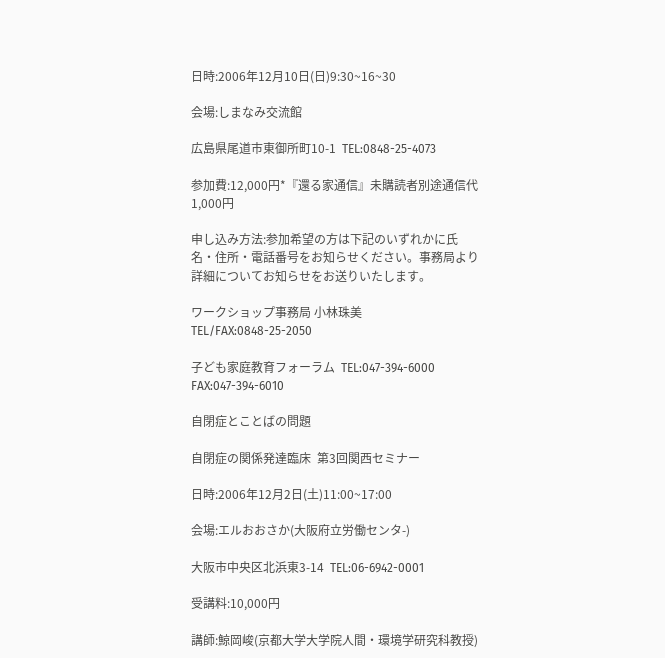日時:2006年12月10日(日)9:30~16~30

会場:しまなみ交流館

広島県尾道市東御所町10-1  TEL:0848-25-4073

参加費:12,000円*『還る家通信』未購読者別途通信代1,000円

申し込み方法:参加希望の方は下記のいずれかに氏名・住所・電話番号をお知らせください。事務局より詳細についてお知らせをお送りいたします。

ワークショップ事務局 小林珠美  TEL/FAX:0848-25-2050

子ども家庭教育フォーラム  TEL:047-394-6000 FAX:047-394-6010

自閉症とことばの問題

自閉症の関係発達臨床  第3回関西セミナー

日時:2006年12月2日(土)11:00~17:00

会場:エルおおさか(大阪府立労働センタ-)

大阪市中央区北浜東3-14  TEL:06-6942-0001

受講料:10,000円

講師:鯨岡峻(京都大学大学院人間・環境学研究科教授)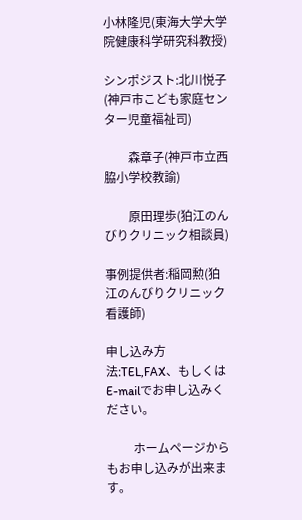小林隆児(東海大学大学院健康科学研究科教授)

シンポジスト:北川悦子(神戸市こども家庭センター児童福祉司)

        森章子(神戸市立西脇小学校教諭)

        原田理歩(狛江のんびりクリニック相談員)

事例提供者:稲岡勲(狛江のんびりクリニック看護師)

申し込み方法:TEL,FAX、もしくはE-mailでお申し込みください。

         ホームページからもお申し込みが出来ます。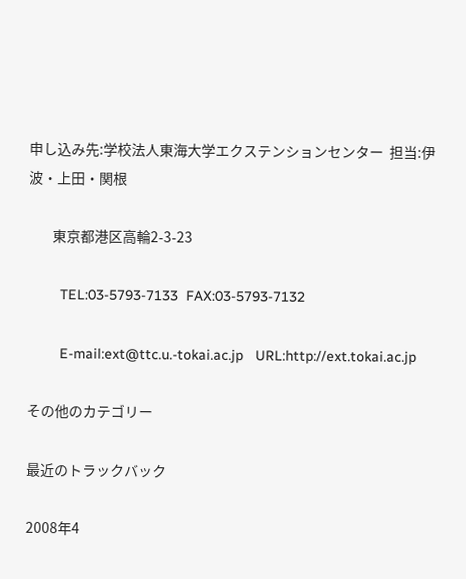申し込み先:学校法人東海大学エクステンションセンター  担当:伊波・上田・関根

        東京都港区高輪2-3-23

        TEL:03-5793-7133  FAX:03-5793-7132

        E-mail:ext@ttc.u.-tokai.ac.jp   URL:http://ext.tokai.ac.jp

その他のカテゴリー

最近のトラックバック

2008年4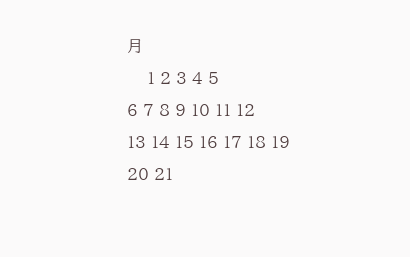月
    1 2 3 4 5
6 7 8 9 10 11 12
13 14 15 16 17 18 19
20 21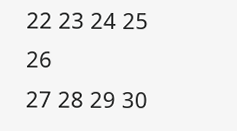22 23 24 25 26
27 28 29 30